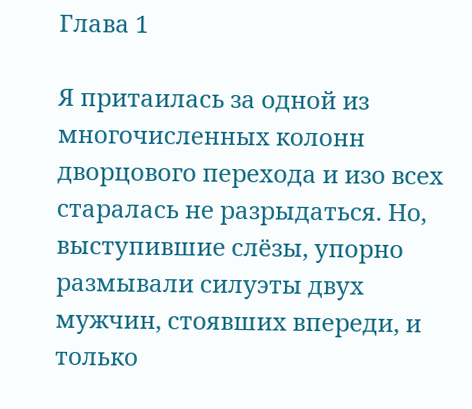Глава 1

Я притаилась за одной из многочисленных колонн дворцового перехода и изо всех старалась не разрыдаться. Но, выступившие слёзы, упорно размывали силуэты двух мужчин, стоявших впереди, и только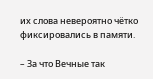их слова невероятно чётко фиксировались в памяти.

– За что Вечные так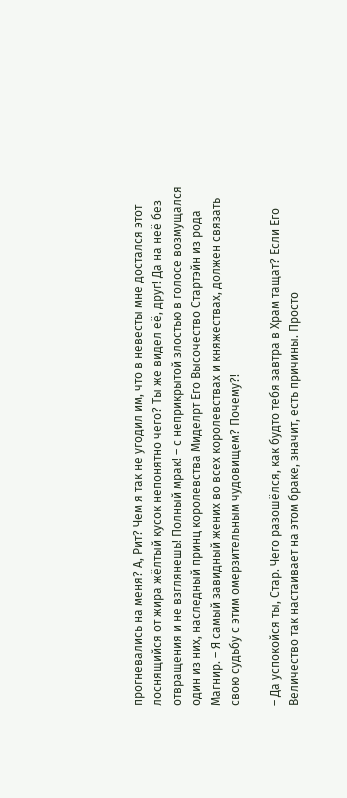прогневались на меня? А, Рит? Чем я так не угодил им, что в невесты мне достался этот лоснящийся от жира жёлтый кусок непонятно чего? Ты же видел её, друг! Да на неё без отвращения и не взглянешь! Полный мрак! – с неприкрытой злостью в голосе возмущался один из них, наследный принц королевства Миделрт Его Высочество Стартэйн из рода Магнир. – Я самый завидный жених во всех королевствах и княжествах, должен связать свою судьбу с этим омерзительным чудовищем? Почему?!

– Да успокойся ты, Стар. Чего разошёлся, как будто тебя завтра в Храм тащат? Если Его Величество так настаивает на этом браке, значит, есть причины. Просто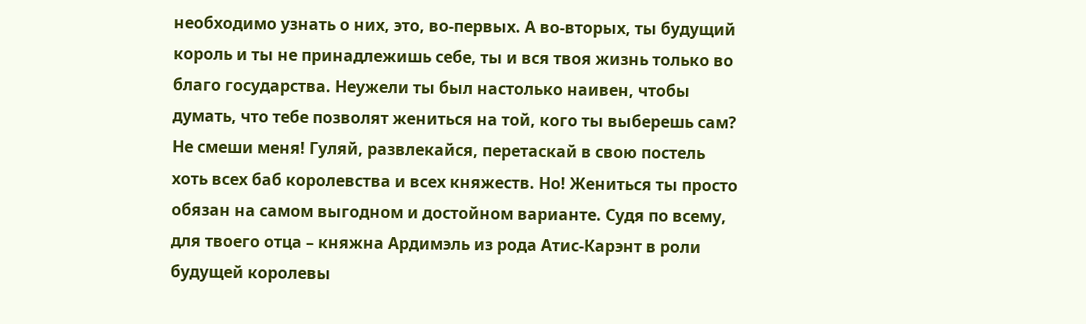необходимо узнать о них, это, во-первых. А во-вторых, ты будущий король и ты не принадлежишь себе, ты и вся твоя жизнь только во благо государства. Неужели ты был настолько наивен, чтобы думать, что тебе позволят жениться на той, кого ты выберешь сам? Не смеши меня! Гуляй, развлекайся, перетаскай в свою постель хоть всех баб королевства и всех княжеств. Но! Жениться ты просто обязан на самом выгодном и достойном варианте. Судя по всему, для твоего отца – княжна Ардимэль из рода Атис-Карэнт в роли будущей королевы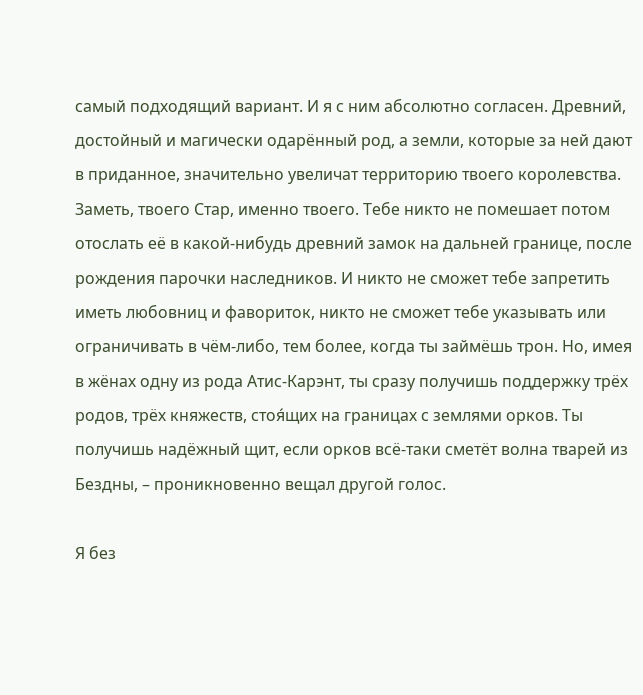самый подходящий вариант. И я с ним абсолютно согласен. Древний, достойный и магически одарённый род, а земли, которые за ней дают в приданное, значительно увеличат территорию твоего королевства. Заметь, твоего Стар, именно твоего. Тебе никто не помешает потом отослать её в какой-нибудь древний замок на дальней границе, после рождения парочки наследников. И никто не сможет тебе запретить иметь любовниц и фавориток, никто не сможет тебе указывать или ограничивать в чём-либо, тем более, когда ты займёшь трон. Но, имея в жёнах одну из рода Атис-Карэнт, ты сразу получишь поддержку трёх родов, трёх княжеств, стоя́щих на границах с землями орков. Ты получишь надёжный щит, если орков всё-таки сметёт волна тварей из Бездны, – проникновенно вещал другой голос.

Я без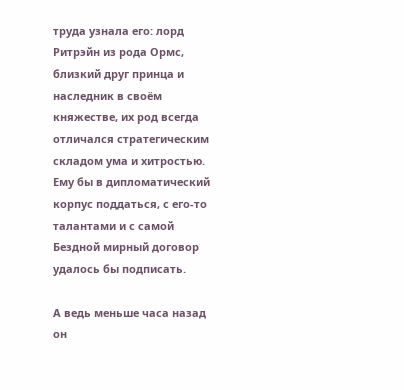труда узнала его: лорд Ритрэйн из рода Ормс, близкий друг принца и наследник в своём княжестве, их род всегда отличался стратегическим складом ума и хитростью. Ему бы в дипломатический корпус поддаться, с его-то талантами и с самой Бездной мирный договор удалось бы подписать.

А ведь меньше часа назад он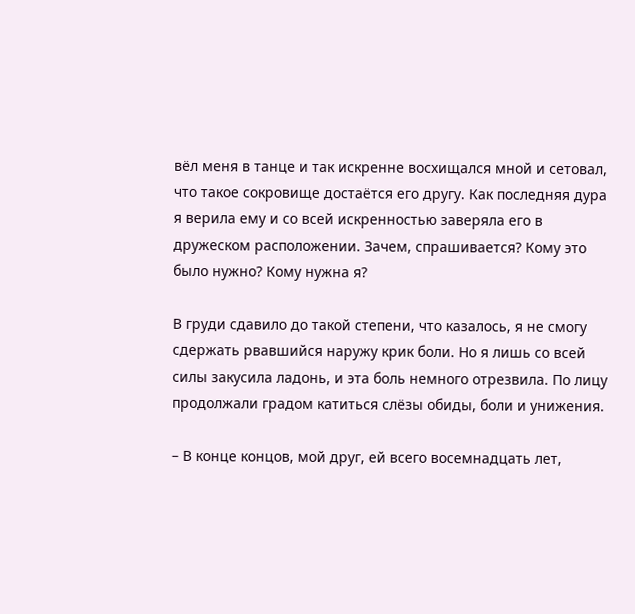вёл меня в танце и так искренне восхищался мной и сетовал, что такое сокровище достаётся его другу. Как последняя дура я верила ему и со всей искренностью заверяла его в дружеском расположении. Зачем, спрашивается? Кому это было нужно? Кому нужна я?

В груди сдавило до такой степени, что казалось, я не смогу сдержать рвавшийся наружу крик боли. Но я лишь со всей силы закусила ладонь, и эта боль немного отрезвила. По лицу продолжали градом катиться слёзы обиды, боли и унижения.

– В конце концов, мой друг, ей всего восемнадцать лет,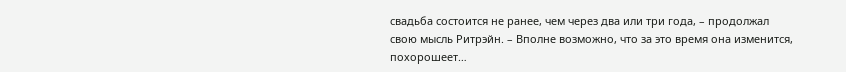свадьба состоится не ранее, чем через два или три года, – продолжал свою мысль Ритрэйн. – Вполне возможно, что за это время она изменится, похорошеет…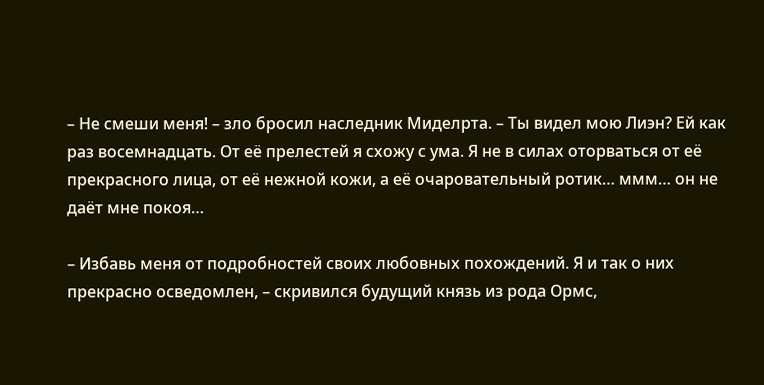– Не смеши меня! – зло бросил наследник Миделрта. – Ты видел мою Лиэн? Ей как раз восемнадцать. От её прелестей я схожу с ума. Я не в силах оторваться от её прекрасного лица, от её нежной кожи, а её очаровательный ротик… ммм… он не даёт мне покоя…

– Избавь меня от подробностей своих любовных похождений. Я и так о них прекрасно осведомлен, – скривился будущий князь из рода Ормс,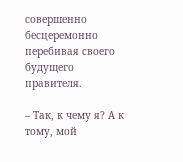совершенно бесцеремонно перебивая своего будущего правителя.

– Так, к чему я? А к тому, мой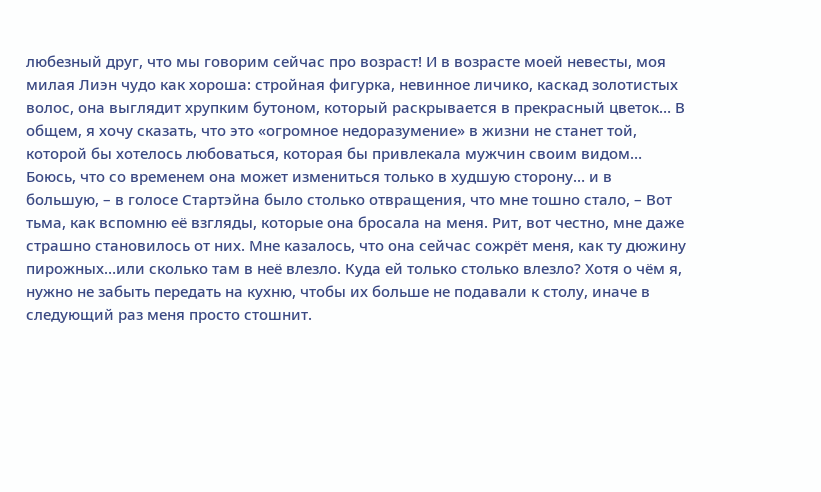любезный друг, что мы говорим сейчас про возраст! И в возрасте моей невесты, моя милая Лиэн чудо как хороша: стройная фигурка, невинное личико, каскад золотистых волос, она выглядит хрупким бутоном, который раскрывается в прекрасный цветок… В общем, я хочу сказать, что это «огромное недоразумение» в жизни не станет той, которой бы хотелось любоваться, которая бы привлекала мужчин своим видом… Боюсь, что со временем она может измениться только в худшую сторону… и в большую, – в голосе Стартэйна было столько отвращения, что мне тошно стало, – Вот тьма, как вспомню её взгляды, которые она бросала на меня. Рит, вот честно, мне даже страшно становилось от них. Мне казалось, что она сейчас сожрёт меня, как ту дюжину пирожных…или сколько там в неё влезло. Куда ей только столько влезло? Хотя о чём я, нужно не забыть передать на кухню, чтобы их больше не подавали к столу, иначе в следующий раз меня просто стошнит.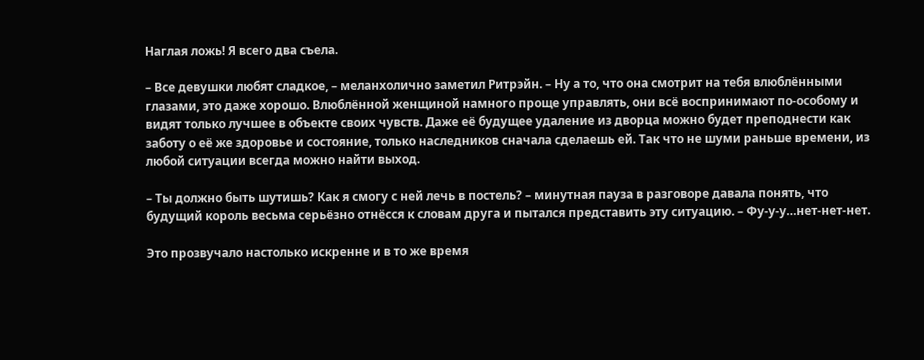Наглая ложь! Я всего два съела.

– Все девушки любят сладкое, – меланхолично заметил Ритрэйн. – Ну а то, что она смотрит на тебя влюблёнными глазами, это даже хорошо. Влюблённой женщиной намного проще управлять, они всё воспринимают по-особому и видят только лучшее в объекте своих чувств. Даже её будущее удаление из дворца можно будет преподнести как заботу о её же здоровье и состояние, только наследников сначала сделаешь ей. Так что не шуми раньше времени, из любой ситуации всегда можно найти выход.

– Ты должно быть шутишь? Как я смогу с ней лечь в постель? – минутная пауза в разговоре давала понять, что будущий король весьма серьёзно отнёсся к словам друга и пытался представить эту ситуацию. – Фу-у-у…нет-нет-нет.

Это прозвучало настолько искренне и в то же время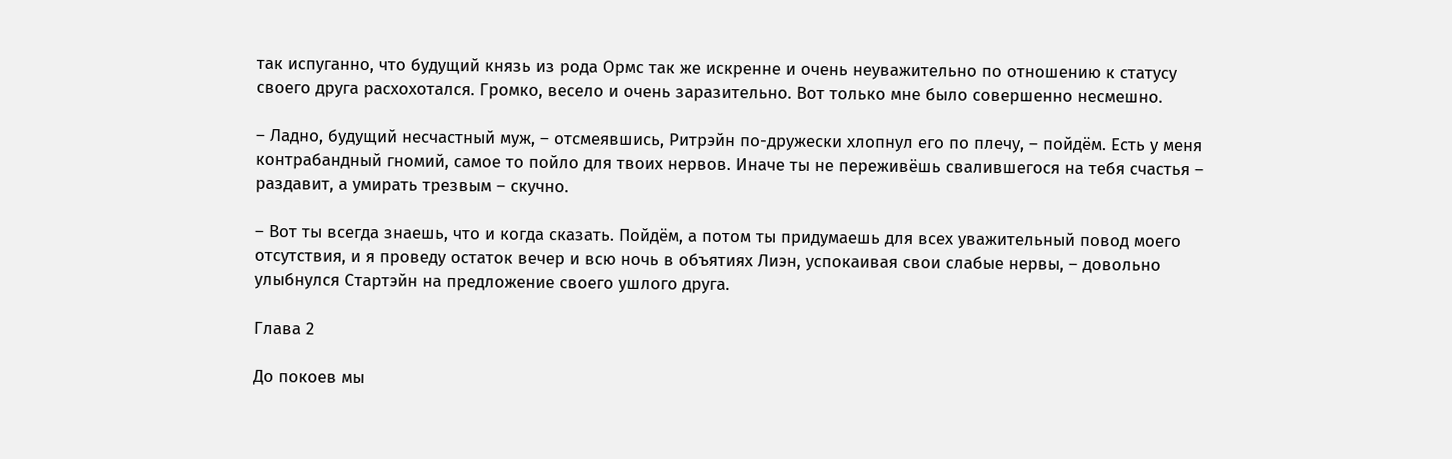так испуганно, что будущий князь из рода Ормс так же искренне и очень неуважительно по отношению к статусу своего друга расхохотался. Громко, весело и очень заразительно. Вот только мне было совершенно несмешно.

– Ладно, будущий несчастный муж, – отсмеявшись, Ритрэйн по-дружески хлопнул его по плечу, – пойдём. Есть у меня контрабандный гномий, самое то пойло для твоих нервов. Иначе ты не переживёшь свалившегося на тебя счастья – раздавит, а умирать трезвым – скучно.

– Вот ты всегда знаешь, что и когда сказать. Пойдём, а потом ты придумаешь для всех уважительный повод моего отсутствия, и я проведу остаток вечер и всю ночь в объятиях Лиэн, успокаивая свои слабые нервы, – довольно улыбнулся Стартэйн на предложение своего ушлого друга.

Глава 2

До покоев мы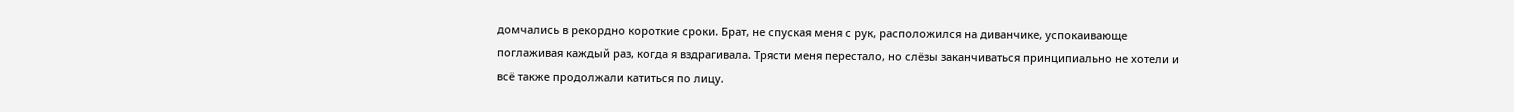домчались в рекордно короткие сроки. Брат, не спуская меня с рук, расположился на диванчике, успокаивающе поглаживая каждый раз, когда я вздрагивала. Трясти меня перестало, но слёзы заканчиваться принципиально не хотели и всё также продолжали катиться по лицу.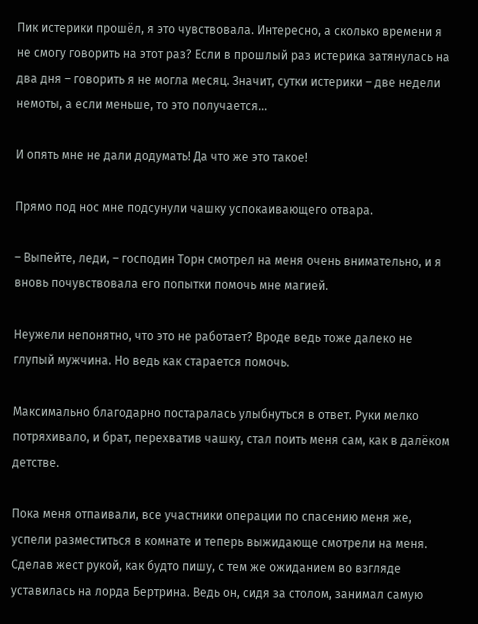Пик истерики прошёл, я это чувствовала. Интересно, а сколько времени я не смогу говорить на этот раз? Если в прошлый раз истерика затянулась на два дня – говорить я не могла месяц. Значит, сутки истерики – две недели немоты, а если меньше, то это получается…

И опять мне не дали додумать! Да что же это такое!

Прямо под нос мне подсунули чашку успокаивающего отвара.

– Выпейте, леди, – господин Торн смотрел на меня очень внимательно, и я вновь почувствовала его попытки помочь мне магией.

Неужели непонятно, что это не работает? Вроде ведь тоже далеко не глупый мужчина. Но ведь как старается помочь.

Максимально благодарно постаралась улыбнуться в ответ. Руки мелко потряхивало, и брат, перехватив чашку, стал поить меня сам, как в далёком детстве.

Пока меня отпаивали, все участники операции по спасению меня же, успели разместиться в комнате и теперь выжидающе смотрели на меня. Сделав жест рукой, как будто пишу, с тем же ожиданием во взгляде уставилась на лорда Бертрина. Ведь он, сидя за столом, занимал самую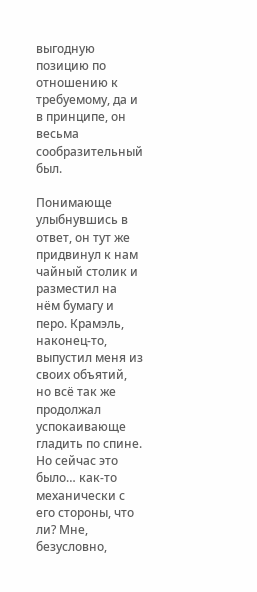выгодную позицию по отношению к требуемому, да и в принципе, он весьма сообразительный был.

Понимающе улыбнувшись в ответ, он тут же придвинул к нам чайный столик и разместил на нём бумагу и перо. Крамэль, наконец-то, выпустил меня из своих объятий, но всё так же продолжал успокаивающе гладить по спине. Но сейчас это было… как-то механически с его стороны, что ли? Мне, безусловно,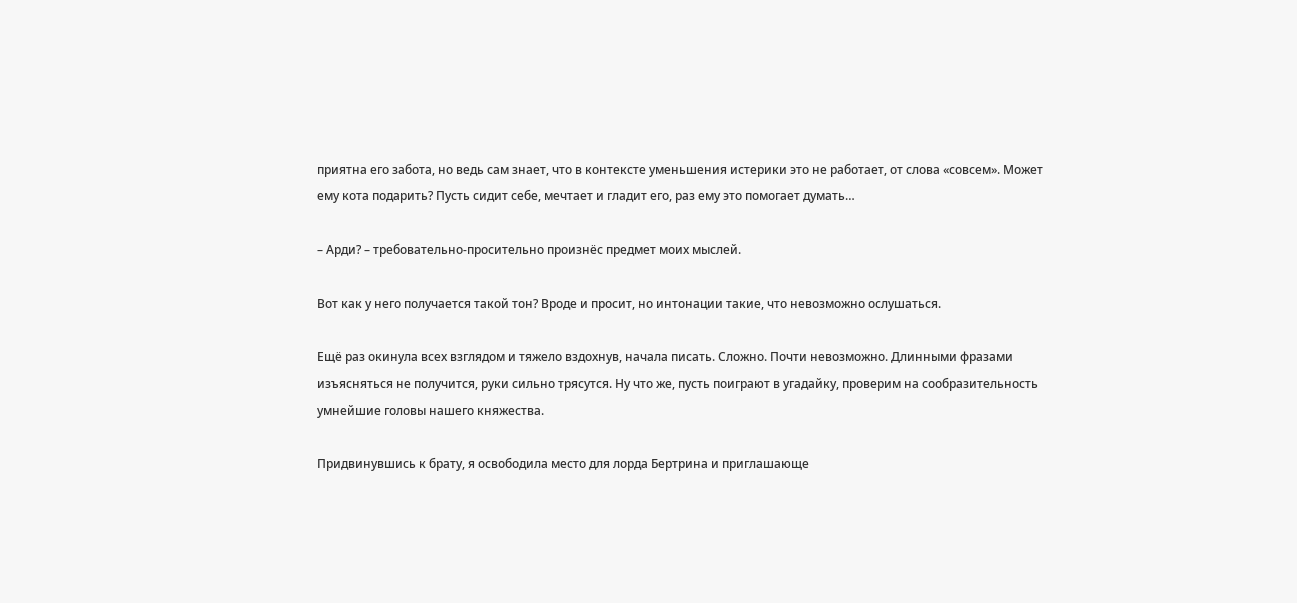приятна его забота, но ведь сам знает, что в контексте уменьшения истерики это не работает, от слова «совсем». Может ему кота подарить? Пусть сидит себе, мечтает и гладит его, раз ему это помогает думать…

– Арди? – требовательно-просительно произнёс предмет моих мыслей.

Вот как у него получается такой тон? Вроде и просит, но интонации такие, что невозможно ослушаться.

Ещё раз окинула всех взглядом и тяжело вздохнув, начала писать. Сложно. Почти невозможно. Длинными фразами изъясняться не получится, руки сильно трясутся. Ну что же, пусть поиграют в угадайку, проверим на сообразительность умнейшие головы нашего княжества.

Придвинувшись к брату, я освободила место для лорда Бертрина и приглашающе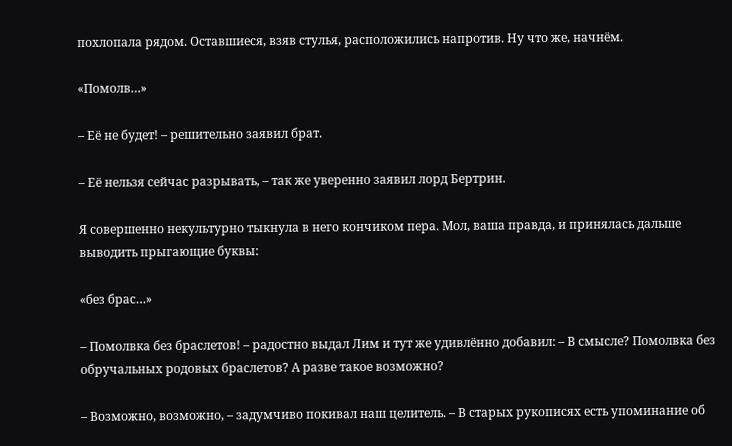похлопала рядом. Оставшиеся, взяв стулья, расположились напротив. Ну что же, начнём.

«Помолв…»

– Её не будет! – решительно заявил брат.

– Её нельзя сейчас разрывать, – так же уверенно заявил лорд Бертрин.

Я совершенно некультурно тыкнула в него кончиком пера. Мол, ваша правда, и принялась дальше выводить прыгающие буквы:

«без брас…»

– Помолвка без браслетов! – радостно выдал Лим и тут же удивлённо добавил: – В смысле? Помолвка без обручальных родовых браслетов? А разве такое возможно?

– Возможно, возможно, – задумчиво покивал наш целитель. – В старых рукописях есть упоминание об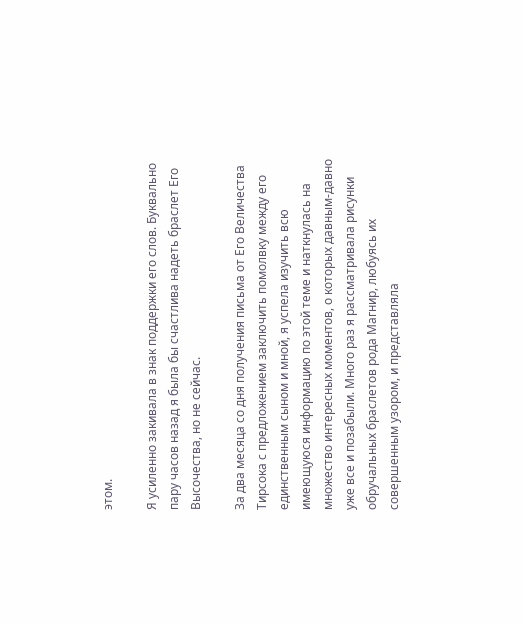этом.

Я усиленно закивала в знак поддержки его слов. Буквально пару часов назад я была бы счастлива надеть браслет Его Высочества, но не сейчас.

За два месяца со дня получения письма от Его Величества Тирсока с предложением заключить помолвку между его единственным сыном и мной, я успела изучить всю имеющуюся информацию по этой теме и наткнулась на множество интересных моментов, о которых давным-давно уже все и позабыли. Много раз я рассматривала рисунки обручальных браслетов рода Магнир, любуясь их совершенным узором, и представляла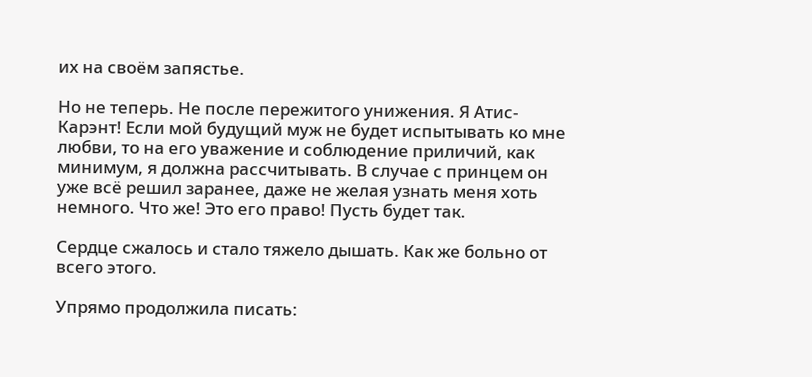их на своём запястье.

Но не теперь. Не после пережитого унижения. Я Атис-Карэнт! Если мой будущий муж не будет испытывать ко мне любви, то на его уважение и соблюдение приличий, как минимум, я должна рассчитывать. В случае с принцем он уже всё решил заранее, даже не желая узнать меня хоть немного. Что же! Это его право! Пусть будет так.

Сердце сжалось и стало тяжело дышать. Как же больно от всего этого.

Упрямо продолжила писать: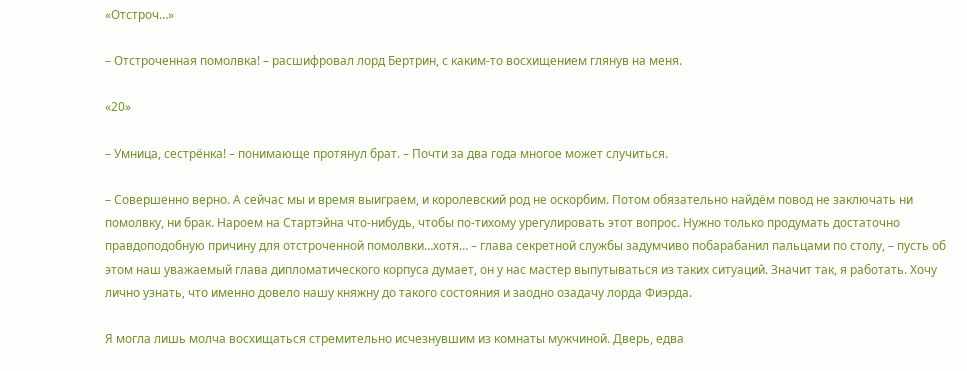«Отстроч…»

– Отстроченная помолвка! – расшифровал лорд Бертрин, с каким-то восхищением глянув на меня.

«20»

– Умница, сестрёнка! – понимающе протянул брат. – Почти за два года многое может случиться.

– Совершенно верно. А сейчас мы и время выиграем, и королевский род не оскорбим. Потом обязательно найдём повод не заключать ни помолвку, ни брак. Нароем на Стартэйна что-нибудь, чтобы по-тихому урегулировать этот вопрос. Нужно только продумать достаточно правдоподобную причину для отстроченной помолвки…хотя… – глава секретной службы задумчиво побарабанил пальцами по столу, – пусть об этом наш уважаемый глава дипломатического корпуса думает, он у нас мастер выпутываться из таких ситуаций. Значит так, я работать. Хочу лично узнать, что именно довело нашу княжну до такого состояния и заодно озадачу лорда Фиэрда.

Я могла лишь молча восхищаться стремительно исчезнувшим из комнаты мужчиной. Дверь, едва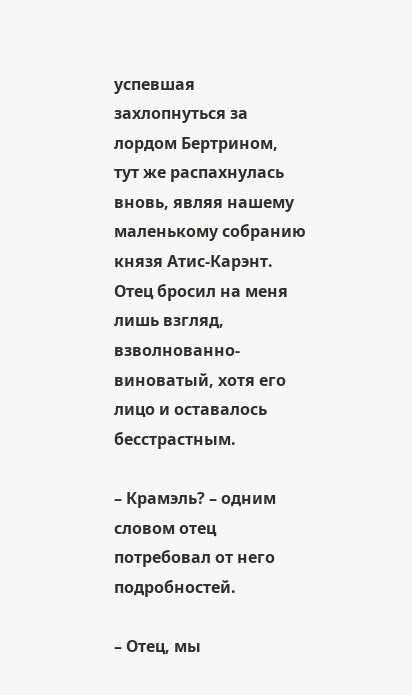успевшая захлопнуться за лордом Бертрином, тут же распахнулась вновь, являя нашему маленькому собранию князя Атис-Карэнт. Отец бросил на меня лишь взгляд, взволнованно-виноватый, хотя его лицо и оставалось бесстрастным.

– Крамэль? – одним словом отец потребовал от него подробностей.

– Отец, мы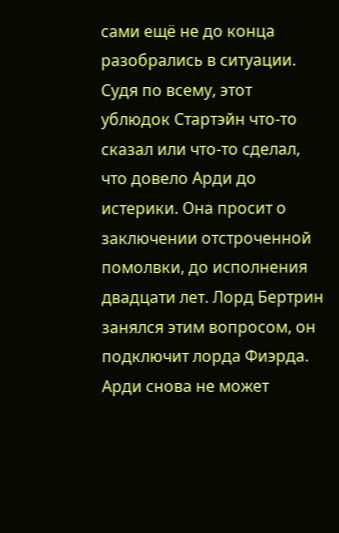сами ещё не до конца разобрались в ситуации. Судя по всему, этот ублюдок Стартэйн что-то сказал или что-то сделал, что довело Арди до истерики. Она просит о заключении отстроченной помолвки, до исполнения двадцати лет. Лорд Бертрин занялся этим вопросом, он подключит лорда Фиэрда. Арди снова не может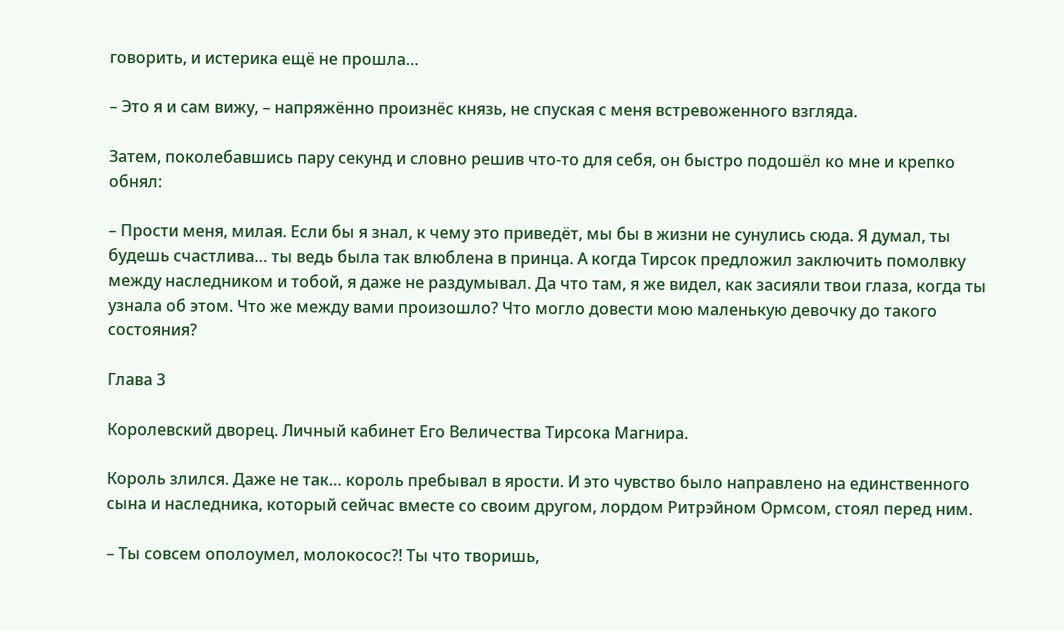говорить, и истерика ещё не прошла…

– Это я и сам вижу, – напряжённо произнёс князь, не спуская с меня встревоженного взгляда.

Затем, поколебавшись пару секунд и словно решив что-то для себя, он быстро подошёл ко мне и крепко обнял:

– Прости меня, милая. Если бы я знал, к чему это приведёт, мы бы в жизни не сунулись сюда. Я думал, ты будешь счастлива… ты ведь была так влюблена в принца. А когда Тирсок предложил заключить помолвку между наследником и тобой, я даже не раздумывал. Да что там, я же видел, как засияли твои глаза, когда ты узнала об этом. Что же между вами произошло? Что могло довести мою маленькую девочку до такого состояния?

Глава 3

Королевский дворец. Личный кабинет Его Величества Тирсока Магнира.

Король злился. Даже не так… король пребывал в ярости. И это чувство было направлено на единственного сына и наследника, который сейчас вместе со своим другом, лордом Ритрэйном Ормсом, стоял перед ним.

– Ты совсем ополоумел, молокосос?! Ты что творишь,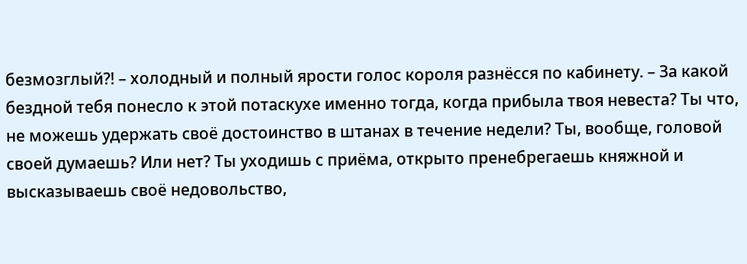безмозглый?! – холодный и полный ярости голос короля разнёсся по кабинету. – За какой бездной тебя понесло к этой потаскухе именно тогда, когда прибыла твоя невеста? Ты что, не можешь удержать своё достоинство в штанах в течение недели? Ты, вообще, головой своей думаешь? Или нет? Ты уходишь с приёма, открыто пренебрегаешь княжной и высказываешь своё недовольство,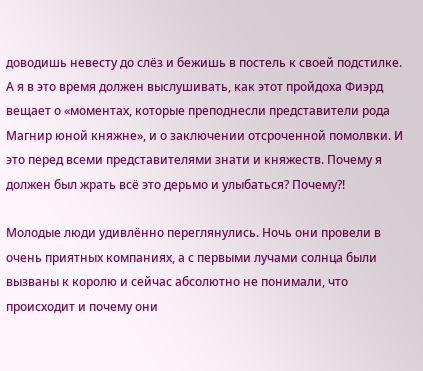доводишь невесту до слёз и бежишь в постель к своей подстилке. А я в это время должен выслушивать, как этот пройдоха Фиэрд вещает о «моментах, которые преподнесли представители рода Магнир юной княжне», и о заключении отсроченной помолвки. И это перед всеми представителями знати и княжеств. Почему я должен был жрать всё это дерьмо и улыбаться? Почему?!

Молодые люди удивлённо переглянулись. Ночь они провели в очень приятных компаниях, а с первыми лучами солнца были вызваны к королю и сейчас абсолютно не понимали, что происходит и почему они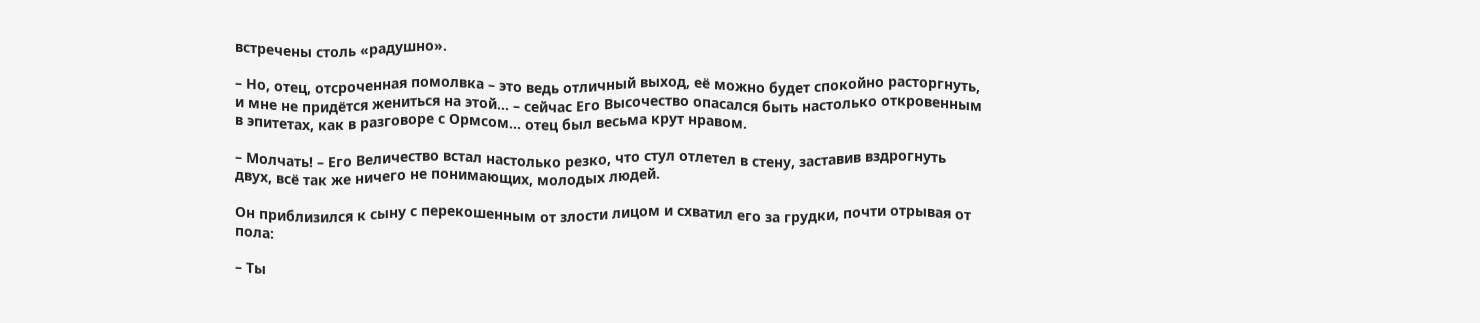встречены столь «радушно».

– Но, отец, отсроченная помолвка – это ведь отличный выход, её можно будет спокойно расторгнуть, и мне не придётся жениться на этой… – сейчас Его Высочество опасался быть настолько откровенным в эпитетах, как в разговоре с Ормсом… отец был весьма крут нравом.

– Молчать! – Его Величество встал настолько резко, что стул отлетел в стену, заставив вздрогнуть двух, всё так же ничего не понимающих, молодых людей.

Он приблизился к сыну с перекошенным от злости лицом и схватил его за грудки, почти отрывая от пола:

– Ты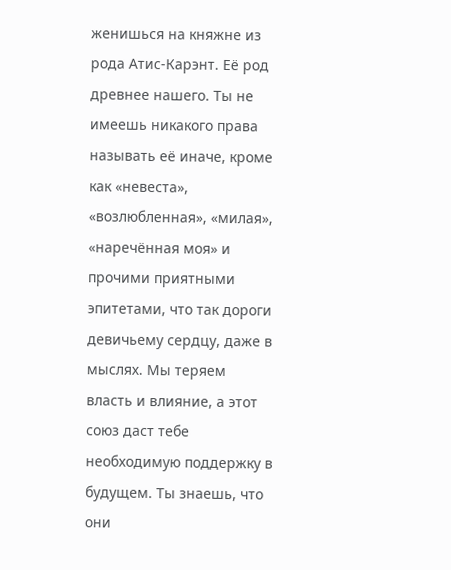женишься на княжне из рода Атис-Карэнт. Её род древнее нашего. Ты не имеешь никакого права называть её иначе, кроме как «невеста», «возлюбленная», «милая», «наречённая моя» и прочими приятными эпитетами, что так дороги девичьему сердцу, даже в мыслях. Мы теряем власть и влияние, а этот союз даст тебе необходимую поддержку в будущем. Ты знаешь, что они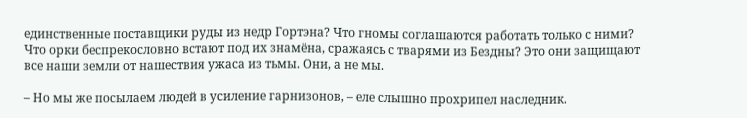единственные поставщики руды из недр Гортэна? Что гномы соглашаются работать только с ними? Что орки беспрекословно встают под их знамёна, сражаясь с тварями из Бездны? Это они защищают все наши земли от нашествия ужаса из тьмы. Они, а не мы.

– Но мы же посылаем людей в усиление гарнизонов, – еле слышно прохрипел наследник.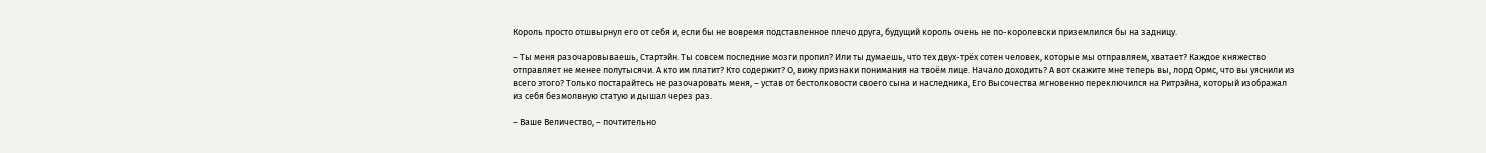Король просто отшвырнул его от себя и, если бы не вовремя подставленное плечо друга, будущий король очень не по-королевски приземлился бы на задницу.

– Ты меня разочаровываешь, Стартэйн. Ты совсем последние мозги пропил? Или ты думаешь, что тех двух-трёх сотен человек, которые мы отправляем, хватает? Каждое княжество отправляет не менее полутысячи. А кто им платит? Кто содержит? О, вижу признаки понимания на твоём лице. Начало доходить? А вот скажите мне теперь вы, лорд Ормс, что вы уяснили из всего этого? Только постарайтесь не разочаровать меня, – устав от бестолковости своего сына и наследника, Его Высочества мгновенно переключился на Ритрэйна, который изображал из себя безмолвную статую и дышал через раз.

– Ваше Величество, – почтительно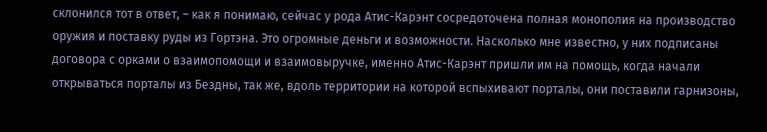склонился тот в ответ, – как я понимаю, сейчас у рода Атис-Карэнт сосредоточена полная монополия на производство оружия и поставку руды из Гортэна. Это огромные деньги и возможности. Насколько мне известно, у них подписаны договора с орками о взаимопомощи и взаимовыручке, именно Атис-Карэнт пришли им на помощь, когда начали открываться порталы из Бездны, так же, вдоль территории на которой вспыхивают порталы, они поставили гарнизоны,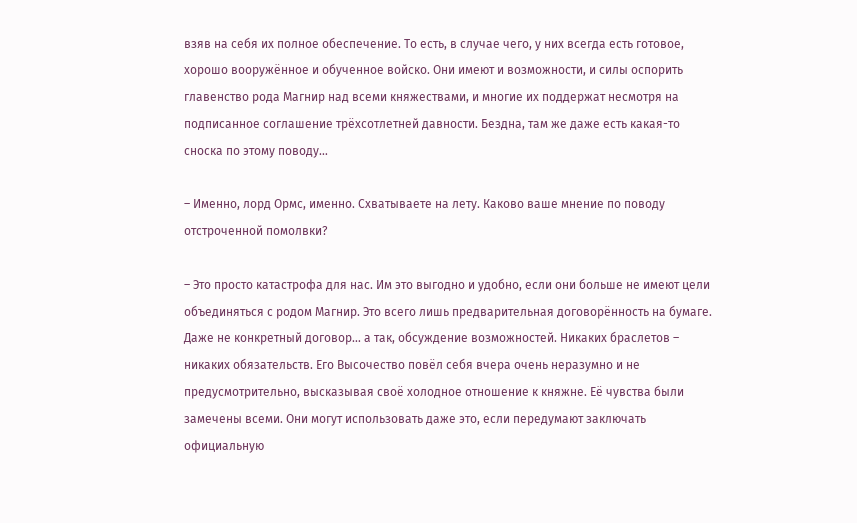взяв на себя их полное обеспечение. То есть, в случае чего, у них всегда есть готовое, хорошо вооружённое и обученное войско. Они имеют и возможности, и силы оспорить главенство рода Магнир над всеми княжествами, и многие их поддержат несмотря на подписанное соглашение трёхсотлетней давности. Бездна, там же даже есть какая-то сноска по этому поводу…

– Именно, лорд Ормс, именно. Схватываете на лету. Каково ваше мнение по поводу отстроченной помолвки?

– Это просто катастрофа для нас. Им это выгодно и удобно, если они больше не имеют цели объединяться с родом Магнир. Это всего лишь предварительная договорённость на бумаге. Даже не конкретный договор… а так, обсуждение возможностей. Никаких браслетов – никаких обязательств. Его Высочество повёл себя вчера очень неразумно и не предусмотрительно, высказывая своё холодное отношение к княжне. Её чувства были замечены всеми. Они могут использовать даже это, если передумают заключать официальную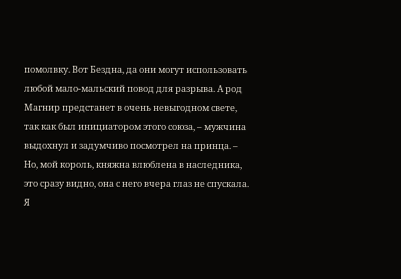помолвку. Вот Бездна, да они могут использовать любой мало-мальский повод для разрыва. А род Магнир предстанет в очень невыгодном свете, так как был инициатором этого союза, – мужчина выдохнул и задумчиво посмотрел на принца. – Но, мой король, княжна влюблена в наследника, это сразу видно, она с него вчера глаз не спускала. Я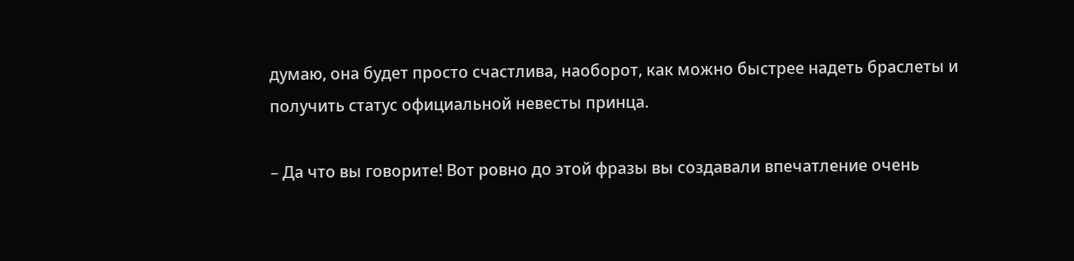думаю, она будет просто счастлива, наоборот, как можно быстрее надеть браслеты и получить статус официальной невесты принца.

– Да что вы говорите! Вот ровно до этой фразы вы создавали впечатление очень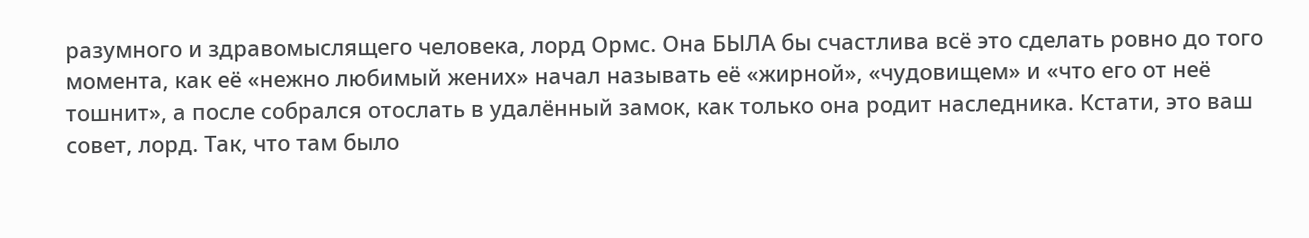разумного и здравомыслящего человека, лорд Ормс. Она БЫЛА бы счастлива всё это сделать ровно до того момента, как её «нежно любимый жених» начал называть её «жирной», «чудовищем» и «что его от неё тошнит», а после собрался отослать в удалённый замок, как только она родит наследника. Кстати, это ваш совет, лорд. Так, что там было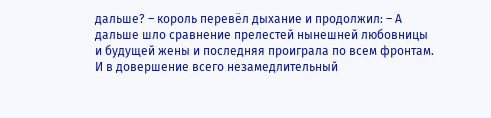дальше? – король перевёл дыхание и продолжил: – А дальше шло сравнение прелестей нынешней любовницы и будущей жены и последняя проиграла по всем фронтам. И в довершение всего незамедлительный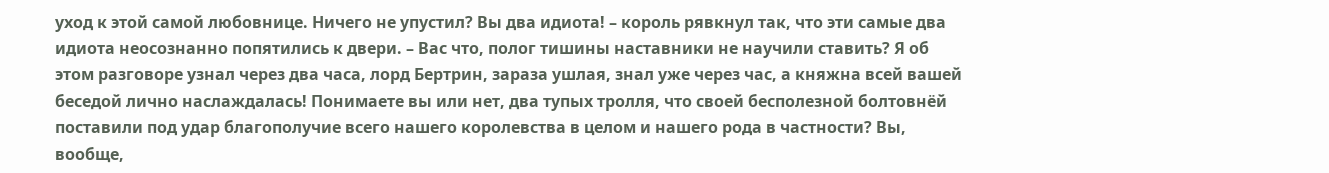уход к этой самой любовнице. Ничего не упустил? Вы два идиота! – король рявкнул так, что эти самые два идиота неосознанно попятились к двери. – Вас что, полог тишины наставники не научили ставить? Я об этом разговоре узнал через два часа, лорд Бертрин, зараза ушлая, знал уже через час, а княжна всей вашей беседой лично наслаждалась! Понимаете вы или нет, два тупых тролля, что своей бесполезной болтовнёй поставили под удар благополучие всего нашего королевства в целом и нашего рода в частности? Вы, вообще,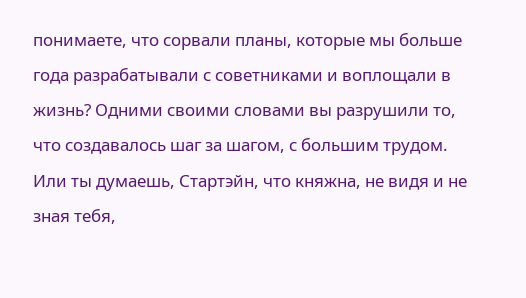понимаете, что сорвали планы, которые мы больше года разрабатывали с советниками и воплощали в жизнь? Одними своими словами вы разрушили то, что создавалось шаг за шагом, с большим трудом. Или ты думаешь, Стартэйн, что княжна, не видя и не зная тебя,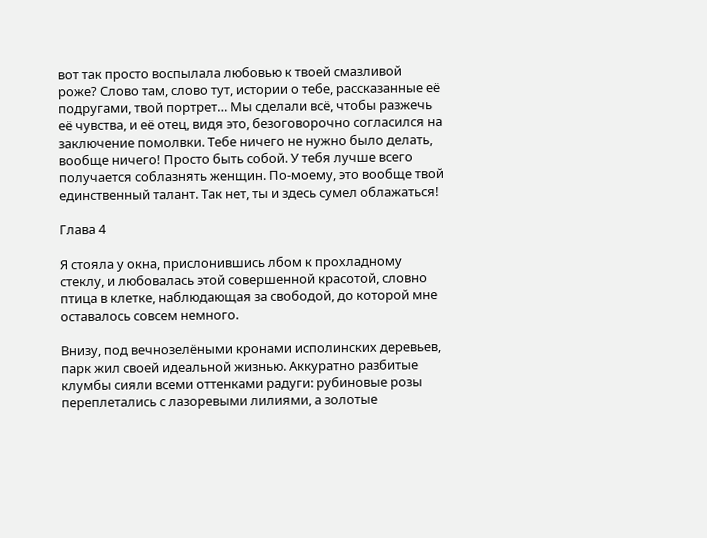вот так просто воспылала любовью к твоей смазливой роже? Слово там, слово тут, истории о тебе, рассказанные её подругами, твой портрет… Мы сделали всё, чтобы разжечь её чувства, и её отец, видя это, безоговорочно согласился на заключение помолвки. Тебе ничего не нужно было делать, вообще ничего! Просто быть собой. У тебя лучше всего получается соблазнять женщин. По-моему, это вообще твой единственный талант. Так нет, ты и здесь сумел облажаться!

Глава 4

Я стояла у окна, прислонившись лбом к прохладному стеклу, и любовалась этой совершенной красотой, словно птица в клетке, наблюдающая за свободой, до которой мне оставалось совсем немного.

Внизу, под вечнозелёными кронами исполинских деревьев, парк жил своей идеальной жизнью. Аккуратно разбитые клумбы сияли всеми оттенками радуги: рубиновые розы переплетались с лазоревыми лилиями, а золотые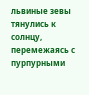львиные зевы тянулись к солнцу, перемежаясь с пурпурными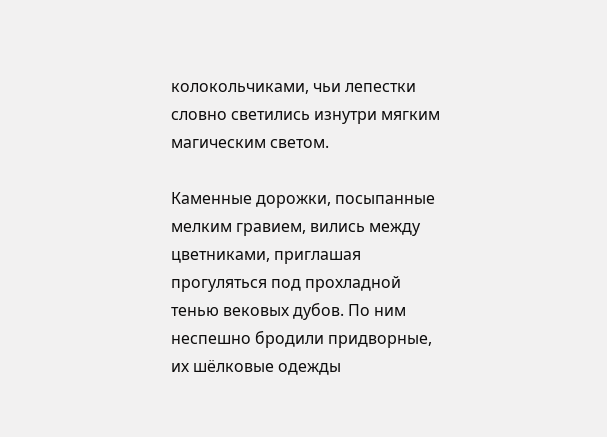колокольчиками, чьи лепестки словно светились изнутри мягким магическим светом.

Каменные дорожки, посыпанные мелким гравием, вились между цветниками, приглашая прогуляться под прохладной тенью вековых дубов. По ним неспешно бродили придворные, их шёлковые одежды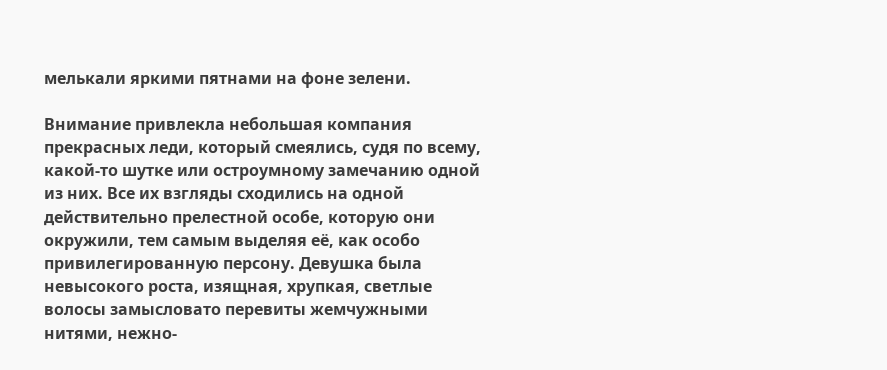мелькали яркими пятнами на фоне зелени.

Внимание привлекла небольшая компания прекрасных леди, который смеялись, судя по всему, какой-то шутке или остроумному замечанию одной из них. Все их взгляды сходились на одной действительно прелестной особе, которую они окружили, тем самым выделяя её, как особо привилегированную персону. Девушка была невысокого роста, изящная, хрупкая, светлые волосы замысловато перевиты жемчужными нитями, нежно-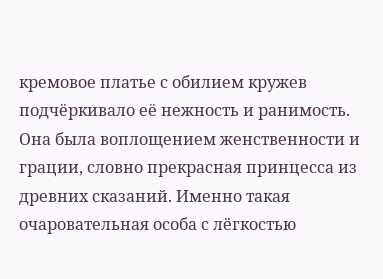кремовое платье с обилием кружев подчёркивало её нежность и ранимость. Она была воплощением женственности и грации, словно прекрасная принцесса из древних сказаний. Именно такая очаровательная особа с лёгкостью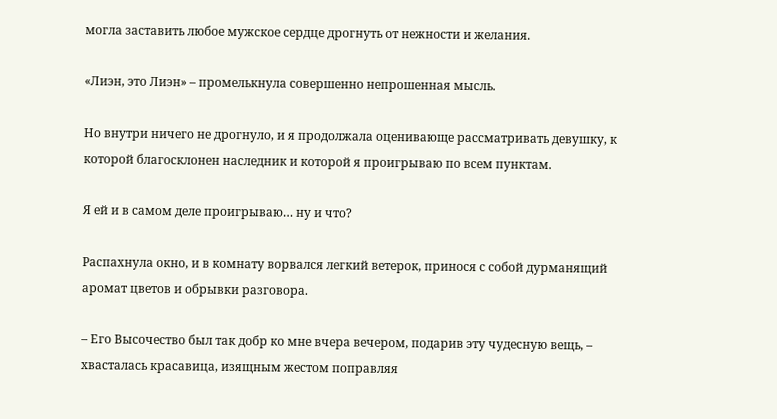могла заставить любое мужское сердце дрогнуть от нежности и желания.

«Лиэн, это Лиэн» – промелькнула совершенно непрошенная мысль.

Но внутри ничего не дрогнуло, и я продолжала оценивающе рассматривать девушку, к которой благосклонен наследник и которой я проигрываю по всем пунктам.

Я ей и в самом деле проигрываю… ну и что?

Распахнула окно, и в комнату ворвался легкий ветерок, принося с собой дурманящий аромат цветов и обрывки разговора.

– Его Высочество был так добр ко мне вчера вечером, подарив эту чудесную вещь, – хвасталась красавица, изящным жестом поправляя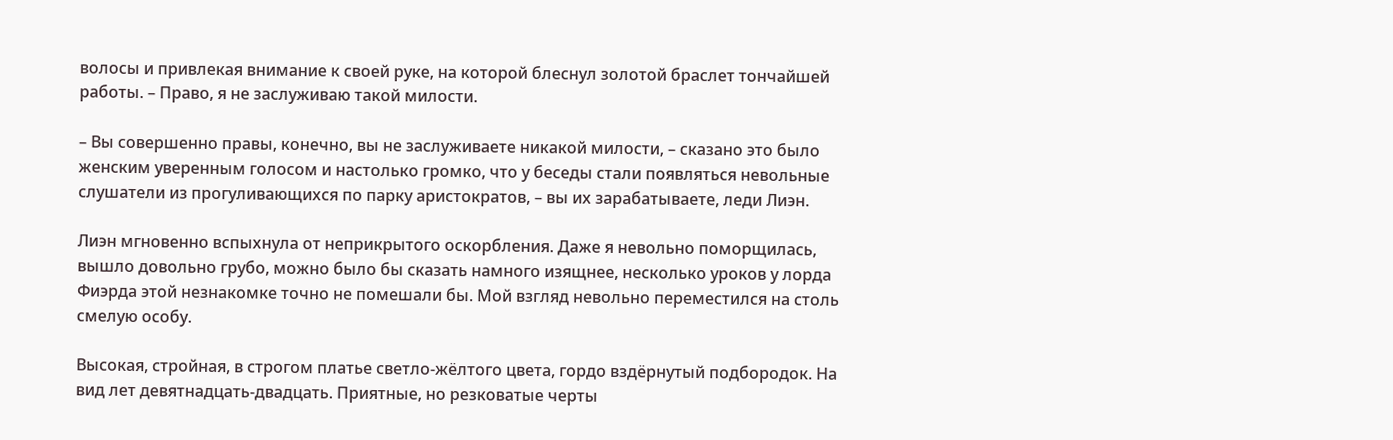волосы и привлекая внимание к своей руке, на которой блеснул золотой браслет тончайшей работы. – Право, я не заслуживаю такой милости.

– Вы совершенно правы, конечно, вы не заслуживаете никакой милости, – сказано это было женским уверенным голосом и настолько громко, что у беседы стали появляться невольные слушатели из прогуливающихся по парку аристократов, – вы их зарабатываете, леди Лиэн.

Лиэн мгновенно вспыхнула от неприкрытого оскорбления. Даже я невольно поморщилась, вышло довольно грубо, можно было бы сказать намного изящнее, несколько уроков у лорда Фиэрда этой незнакомке точно не помешали бы. Мой взгляд невольно переместился на столь смелую особу.

Высокая, стройная, в строгом платье светло-жёлтого цвета, гордо вздёрнутый подбородок. На вид лет девятнадцать-двадцать. Приятные, но резковатые черты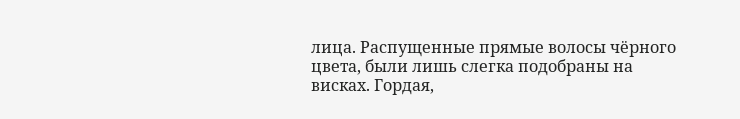лица. Распущенные прямые волосы чёрного цвета, были лишь слегка подобраны на висках. Гордая,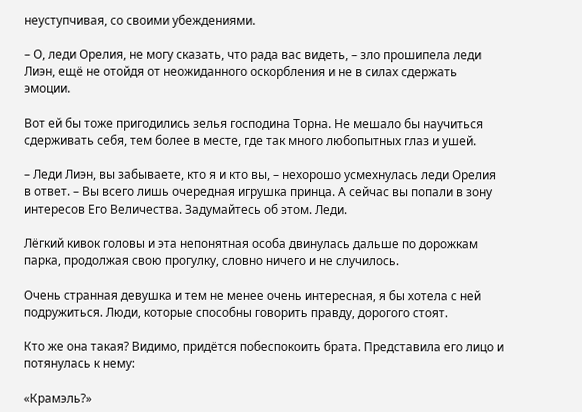неуступчивая, со своими убеждениями.

– О, леди Орелия, не могу сказать, что рада вас видеть, – зло прошипела леди Лиэн, ещё не отойдя от неожиданного оскорбления и не в силах сдержать эмоции.

Вот ей бы тоже пригодились зелья господина Торна. Не мешало бы научиться сдерживать себя, тем более в месте, где так много любопытных глаз и ушей.

– Леди Лиэн, вы забываете, кто я и кто вы, – нехорошо усмехнулась леди Орелия в ответ. – Вы всего лишь очередная игрушка принца. А сейчас вы попали в зону интересов Его Величества. Задумайтесь об этом. Леди.

Лёгкий кивок головы и эта непонятная особа двинулась дальше по дорожкам парка, продолжая свою прогулку, словно ничего и не случилось.

Очень странная девушка и тем не менее очень интересная, я бы хотела с ней подружиться. Люди, которые способны говорить правду, дорогого стоят.

Кто же она такая? Видимо, придётся побеспокоить брата. Представила его лицо и потянулась к нему:

«Крамэль?»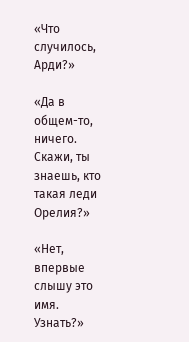«Что случилось, Арди?»

«Да в общем-то, ничего. Скажи, ты знаешь, кто такая леди Орелия?»

«Нет, впервые слышу это имя. Узнать?»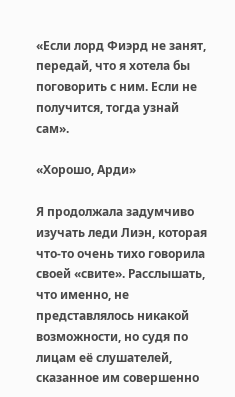«Если лорд Фиэрд не занят, передай, что я хотела бы поговорить с ним. Если не получится, тогда узнай сам».

«Хорошо, Арди»

Я продолжала задумчиво изучать леди Лиэн, которая что-то очень тихо говорила своей «свите». Расслышать, что именно, не представлялось никакой возможности, но судя по лицам её слушателей, сказанное им совершенно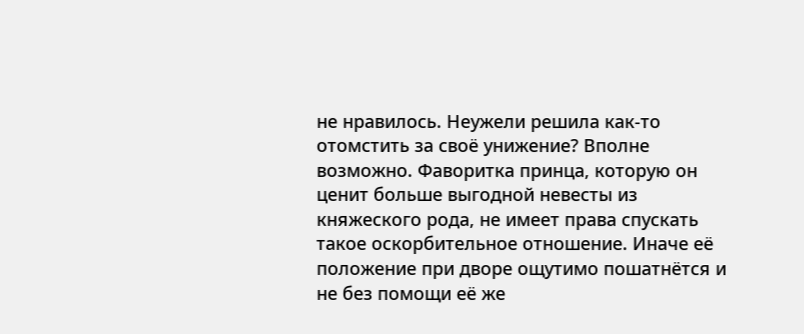не нравилось. Неужели решила как-то отомстить за своё унижение? Вполне возможно. Фаворитка принца, которую он ценит больше выгодной невесты из княжеского рода, не имеет права спускать такое оскорбительное отношение. Иначе её положение при дворе ощутимо пошатнётся и не без помощи её же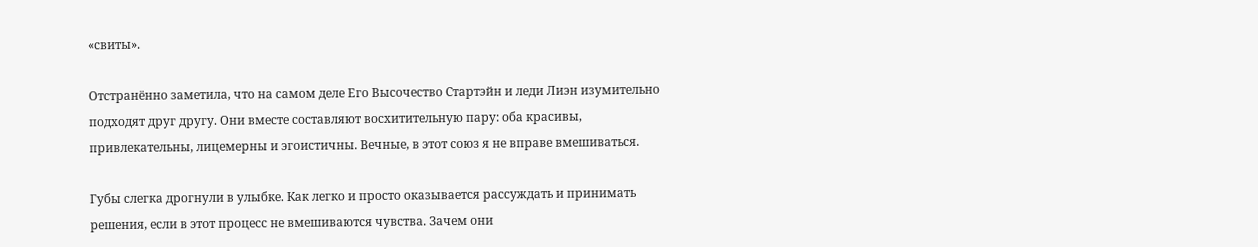«свиты».

Отстранённо заметила, что на самом деле Его Высочество Стартэйн и леди Лиэн изумительно подходят друг другу. Они вместе составляют восхитительную пару: оба красивы, привлекательны, лицемерны и эгоистичны. Вечные, в этот союз я не вправе вмешиваться.

Губы слегка дрогнули в улыбке. Как легко и просто оказывается рассуждать и принимать решения, если в этот процесс не вмешиваются чувства. Зачем они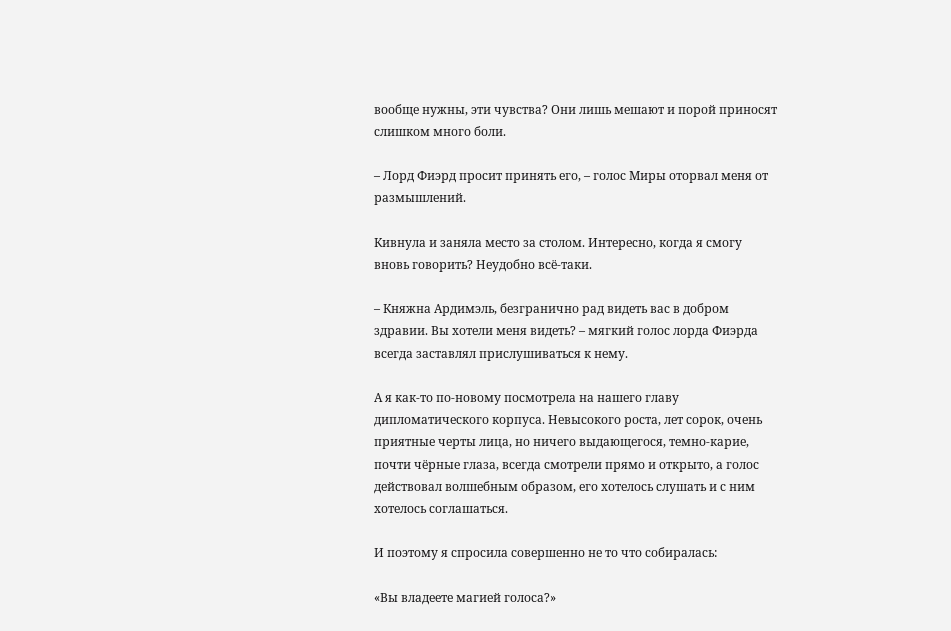вообще нужны, эти чувства? Они лишь мешают и порой приносят слишком много боли.

– Лорд Фиэрд просит принять его, – голос Миры оторвал меня от размышлений.

Кивнула и заняла место за столом. Интересно, когда я смогу вновь говорить? Неудобно всё-таки.

– Княжна Ардимэль, безгранично рад видеть вас в добром здравии. Вы хотели меня видеть? – мягкий голос лорда Фиэрда всегда заставлял прислушиваться к нему.

А я как-то по-новому посмотрела на нашего главу дипломатического корпуса. Невысокого роста, лет сорок, очень приятные черты лица, но ничего выдающегося, темно-карие, почти чёрные глаза, всегда смотрели прямо и открыто, а голос действовал волшебным образом, его хотелось слушать и с ним хотелось соглашаться.

И поэтому я спросила совершенно не то что собиралась:

«Вы владеете магией голоса?»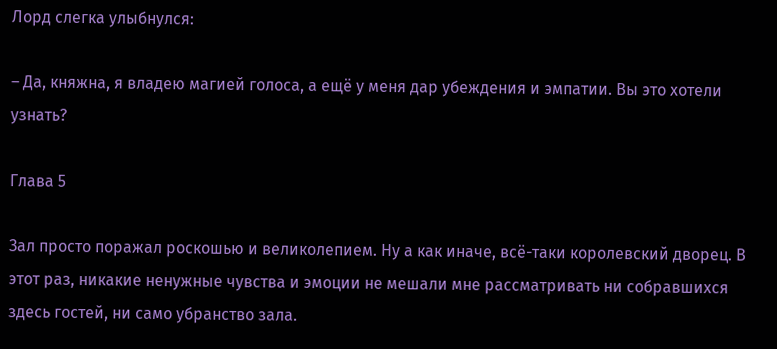Лорд слегка улыбнулся:

– Да, княжна, я владею магией голоса, а ещё у меня дар убеждения и эмпатии. Вы это хотели узнать?

Глава 5

Зал просто поражал роскошью и великолепием. Ну а как иначе, всё-таки королевский дворец. В этот раз, никакие ненужные чувства и эмоции не мешали мне рассматривать ни собравшихся здесь гостей, ни само убранство зала.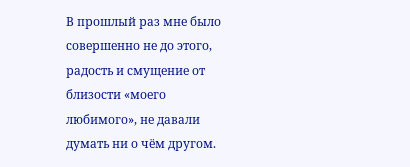В прошлый раз мне было совершенно не до этого, радость и смущение от близости «моего любимого», не давали думать ни о чём другом.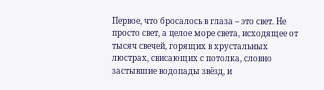Первое, что бросалось в глаза – это свет. Не просто свет, а целое море света, исходящее от тысяч свечей, горящих в хрустальных люстрах, свисающих с потолка, словно застывшие водопады звёзд, и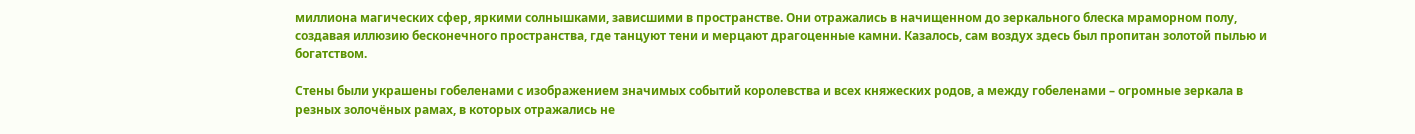миллиона магических сфер, яркими солнышками, зависшими в пространстве. Они отражались в начищенном до зеркального блеска мраморном полу, создавая иллюзию бесконечного пространства, где танцуют тени и мерцают драгоценные камни. Казалось, сам воздух здесь был пропитан золотой пылью и богатством.

Стены были украшены гобеленами с изображением значимых событий королевства и всех княжеских родов, а между гобеленами – огромные зеркала в резных золочёных рамах, в которых отражались не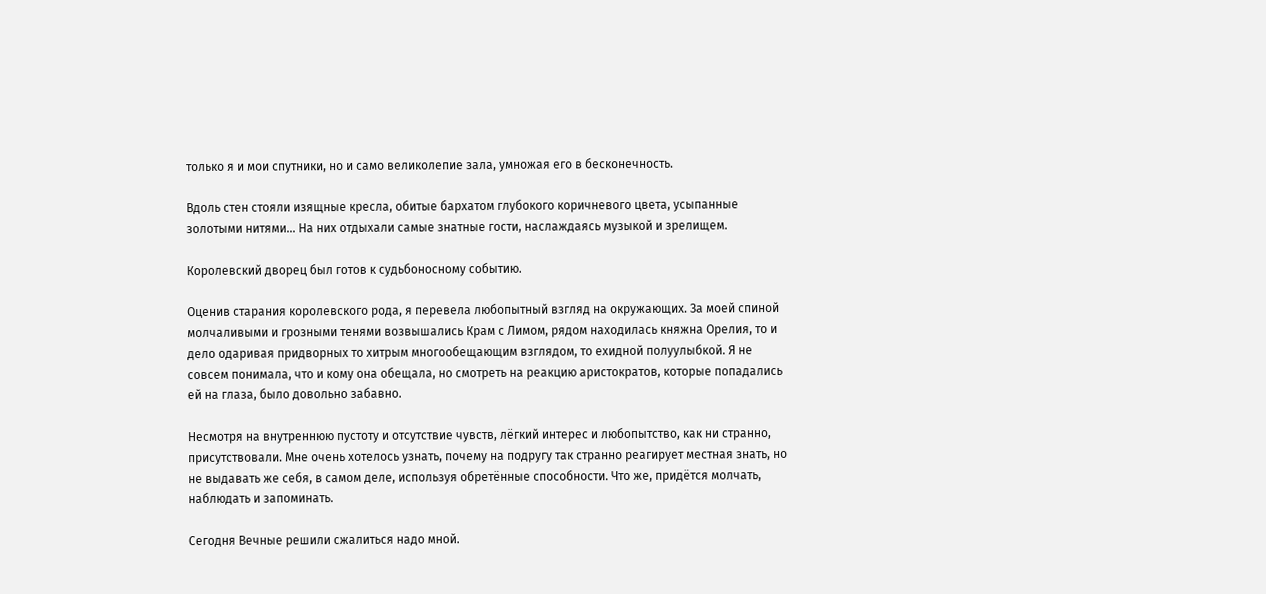только я и мои спутники, но и само великолепие зала, умножая его в бесконечность.

Вдоль стен стояли изящные кресла, обитые бархатом глубокого коричневого цвета, усыпанные золотыми нитями… На них отдыхали самые знатные гости, наслаждаясь музыкой и зрелищем.

Королевский дворец был готов к судьбоносному событию.

Оценив старания королевского рода, я перевела любопытный взгляд на окружающих. За моей спиной молчаливыми и грозными тенями возвышались Крам с Лимом, рядом находилась княжна Орелия, то и дело одаривая придворных то хитрым многообещающим взглядом, то ехидной полуулыбкой. Я не совсем понимала, что и кому она обещала, но смотреть на реакцию аристократов, которые попадались ей на глаза, было довольно забавно.

Несмотря на внутреннюю пустоту и отсутствие чувств, лёгкий интерес и любопытство, как ни странно, присутствовали. Мне очень хотелось узнать, почему на подругу так странно реагирует местная знать, но не выдавать же себя, в самом деле, используя обретённые способности. Что же, придётся молчать, наблюдать и запоминать.

Сегодня Вечные решили сжалиться надо мной.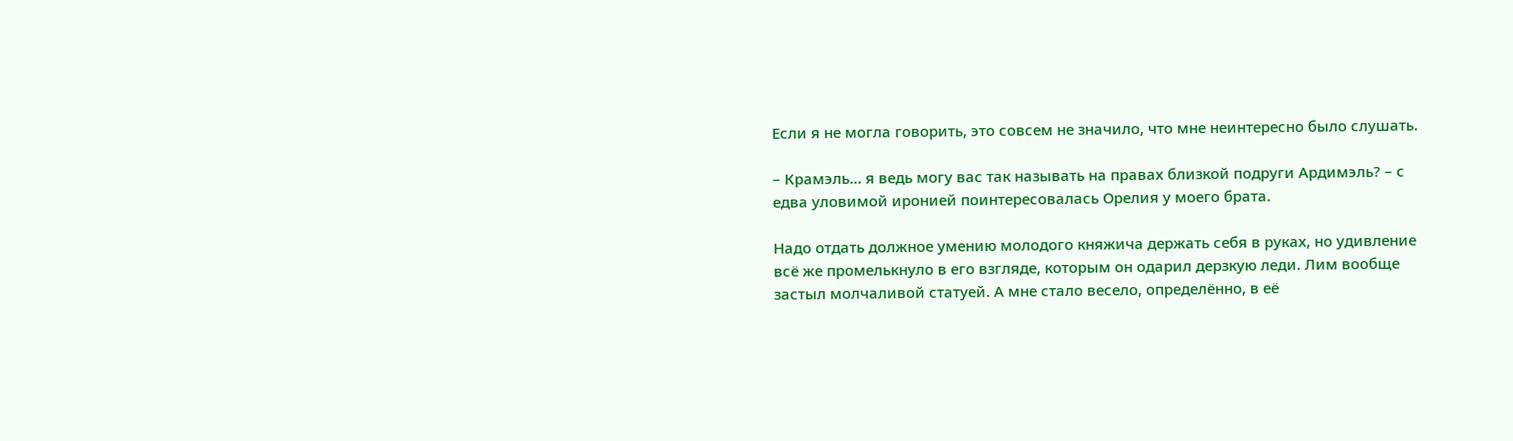Если я не могла говорить, это совсем не значило, что мне неинтересно было слушать.

– Крамэль… я ведь могу вас так называть на правах близкой подруги Ардимэль? – с едва уловимой иронией поинтересовалась Орелия у моего брата.

Надо отдать должное умению молодого княжича держать себя в руках, но удивление всё же промелькнуло в его взгляде, которым он одарил дерзкую леди. Лим вообще застыл молчаливой статуей. А мне стало весело, определённо, в её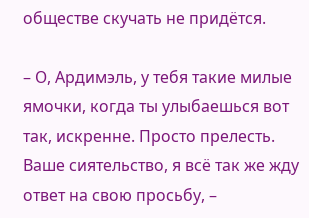обществе скучать не придётся.

– О, Ардимэль, у тебя такие милые ямочки, когда ты улыбаешься вот так, искренне. Просто прелесть. Ваше сиятельство, я всё так же жду ответ на свою просьбу, –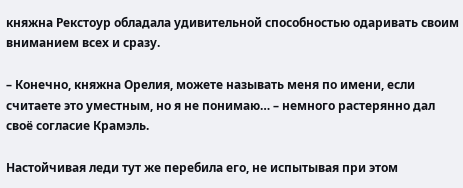княжна Рекстоур обладала удивительной способностью одаривать своим вниманием всех и сразу.

– Конечно, княжна Орелия, можете называть меня по имени, если считаете это уместным, но я не понимаю… – немного растерянно дал своё согласие Крамэль.

Настойчивая леди тут же перебила его, не испытывая при этом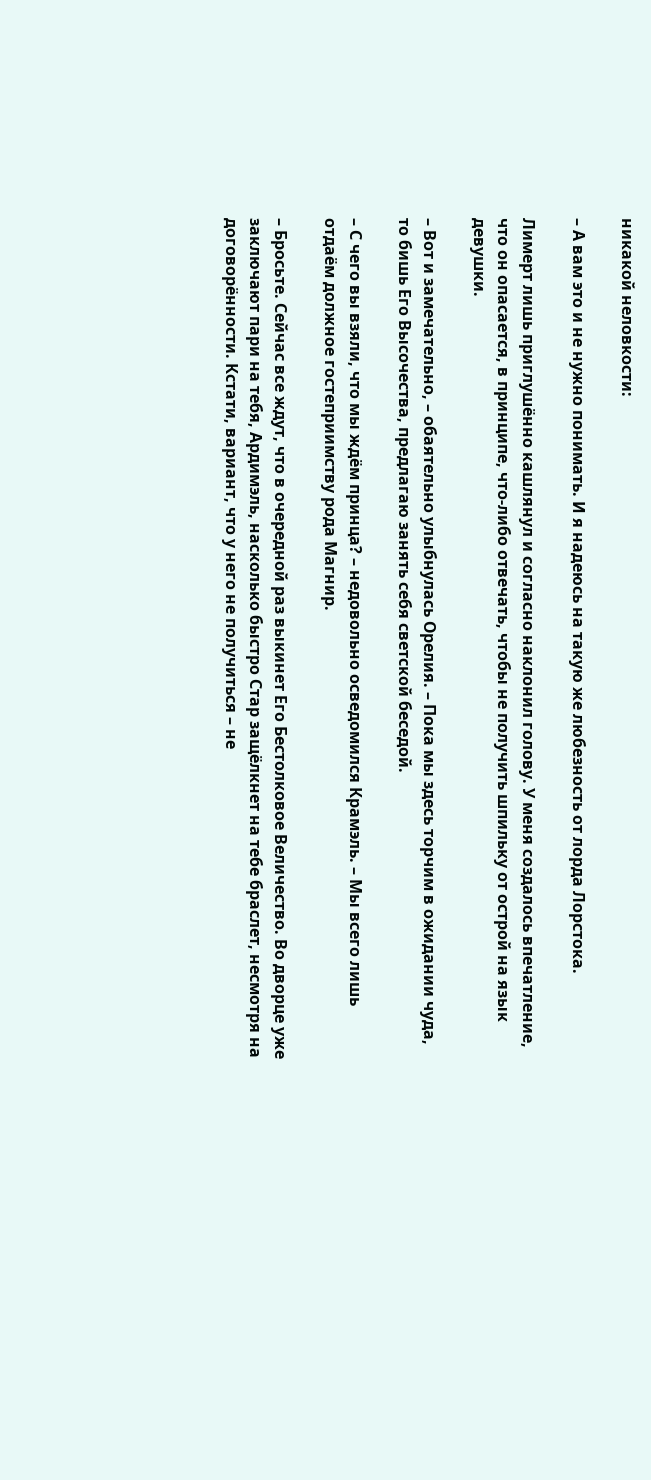никакой неловкости:

– А вам это и не нужно понимать. И я надеюсь на такую же любезность от лорда Лорстока.

Лимерт лишь приглушённо кашлянул и согласно наклонил голову. У меня создалось впечатление, что он опасается, в принципе, что-либо отвечать, чтобы не получить шпильку от острой на язык девушки.

– Вот и замечательно, – обаятельно улыбнулась Орелия. – Пока мы здесь торчим в ожидании чуда, то бишь Его Высочества, предлагаю занять себя светской беседой.

– С чего вы взяли, что мы ждём принца? – недовольно осведомился Крамэль. – Мы всего лишь отдаём должное гостеприимству рода Магнир.

– Бросьте. Сейчас все ждут, что в очередной раз выкинет Его Бестолковое Величество. Во дворце уже заключают пари на тебя, Ардимэль, насколько быстро Стар защёлкнет на тебе браслет, несмотря на договорённости. Кстати, вариант, что у него не получиться – не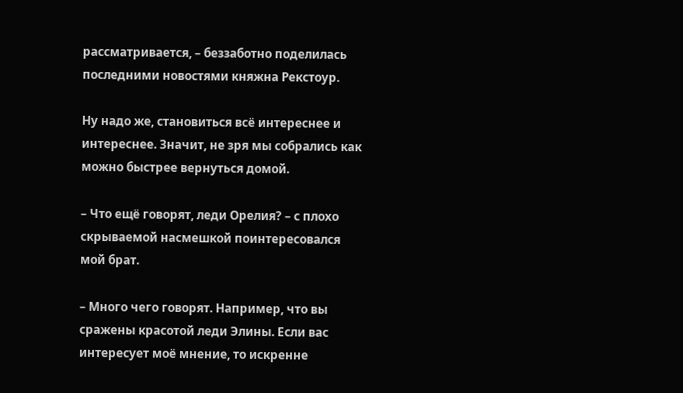рассматривается, – беззаботно поделилась последними новостями княжна Рекстоур.

Ну надо же, становиться всё интереснее и интереснее. Значит, не зря мы собрались как можно быстрее вернуться домой.

– Что ещё говорят, леди Орелия? – с плохо скрываемой насмешкой поинтересовался мой брат.

– Много чего говорят. Например, что вы сражены красотой леди Элины. Если вас интересует моё мнение, то искренне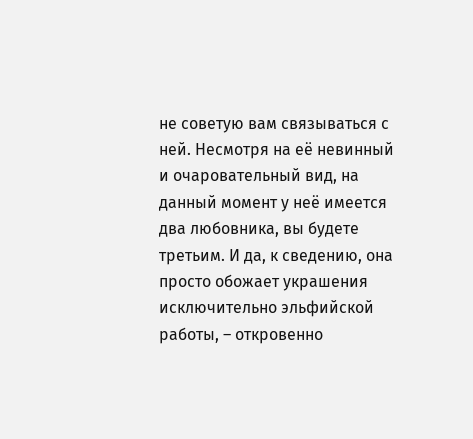не советую вам связываться с ней. Несмотря на её невинный и очаровательный вид, на данный момент у неё имеется два любовника, вы будете третьим. И да, к сведению, она просто обожает украшения исключительно эльфийской работы, – откровенно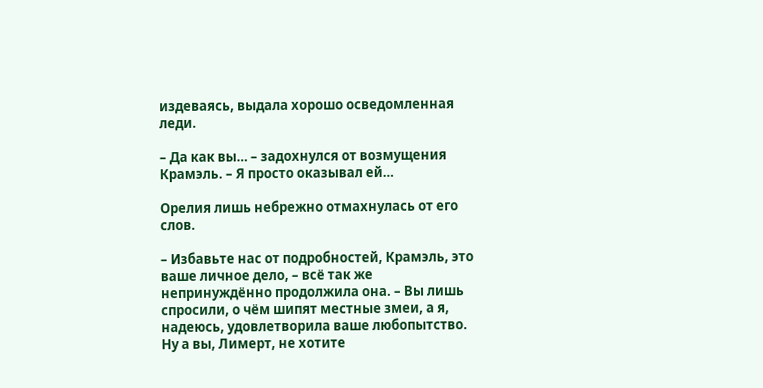издеваясь, выдала хорошо осведомленная леди.

– Да как вы… – задохнулся от возмущения Крамэль. – Я просто оказывал ей…

Орелия лишь небрежно отмахнулась от его слов.

– Избавьте нас от подробностей, Крамэль, это ваше личное дело, – всё так же непринуждённо продолжила она. – Вы лишь спросили, о чём шипят местные змеи, а я, надеюсь, удовлетворила ваше любопытство. Ну а вы, Лимерт, не хотите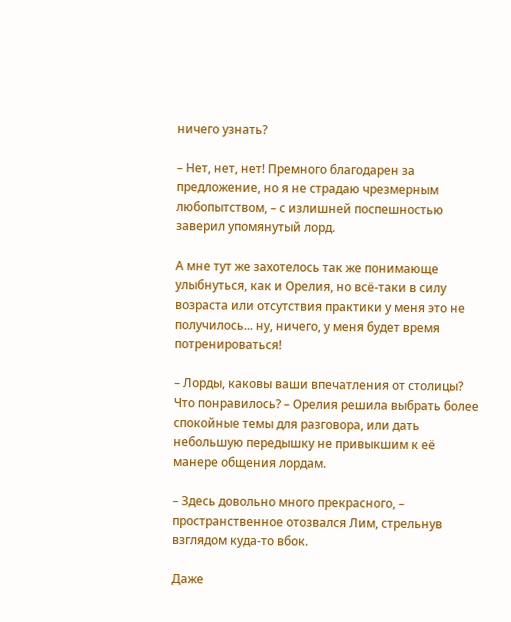ничего узнать?

– Нет, нет, нет! Премного благодарен за предложение, но я не страдаю чрезмерным любопытством, – с излишней поспешностью заверил упомянутый лорд.

А мне тут же захотелось так же понимающе улыбнуться, как и Орелия, но всё-таки в силу возраста или отсутствия практики у меня это не получилось... ну, ничего, у меня будет время потренироваться!

– Лорды, каковы ваши впечатления от столицы? Что понравилось? – Орелия решила выбрать более спокойные темы для разговора, или дать небольшую передышку не привыкшим к её манере общения лордам.

– Здесь довольно много прекрасного, – пространственное отозвался Лим, стрельнув взглядом куда-то вбок.

Даже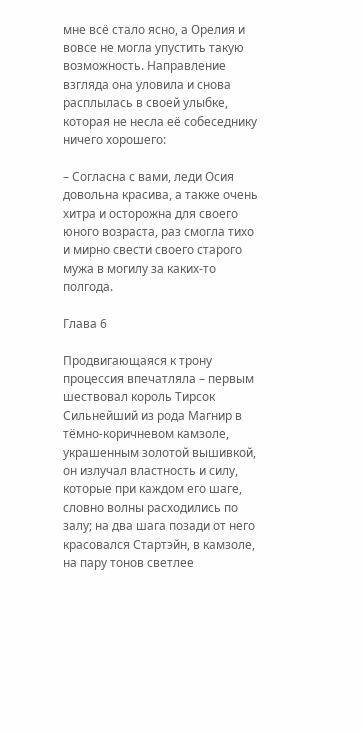мне всё стало ясно, а Орелия и вовсе не могла упустить такую возможность. Направление взгляда она уловила и снова расплылась в своей улыбке, которая не несла её собеседнику ничего хорошего:

– Согласна с вами, леди Осия довольна красива, а также очень хитра и осторожна для своего юного возраста, раз смогла тихо и мирно свести своего старого мужа в могилу за каких-то полгода.

Глава 6

Продвигающаяся к трону процессия впечатляла – первым шествовал король Тирсок Сильнейший из рода Магнир в тёмно-коричневом камзоле, украшенным золотой вышивкой, он излучал властность и силу, которые при каждом его шаге, словно волны расходились по залу; на два шага позади от него красовался Стартэйн, в камзоле, на пару тонов светлее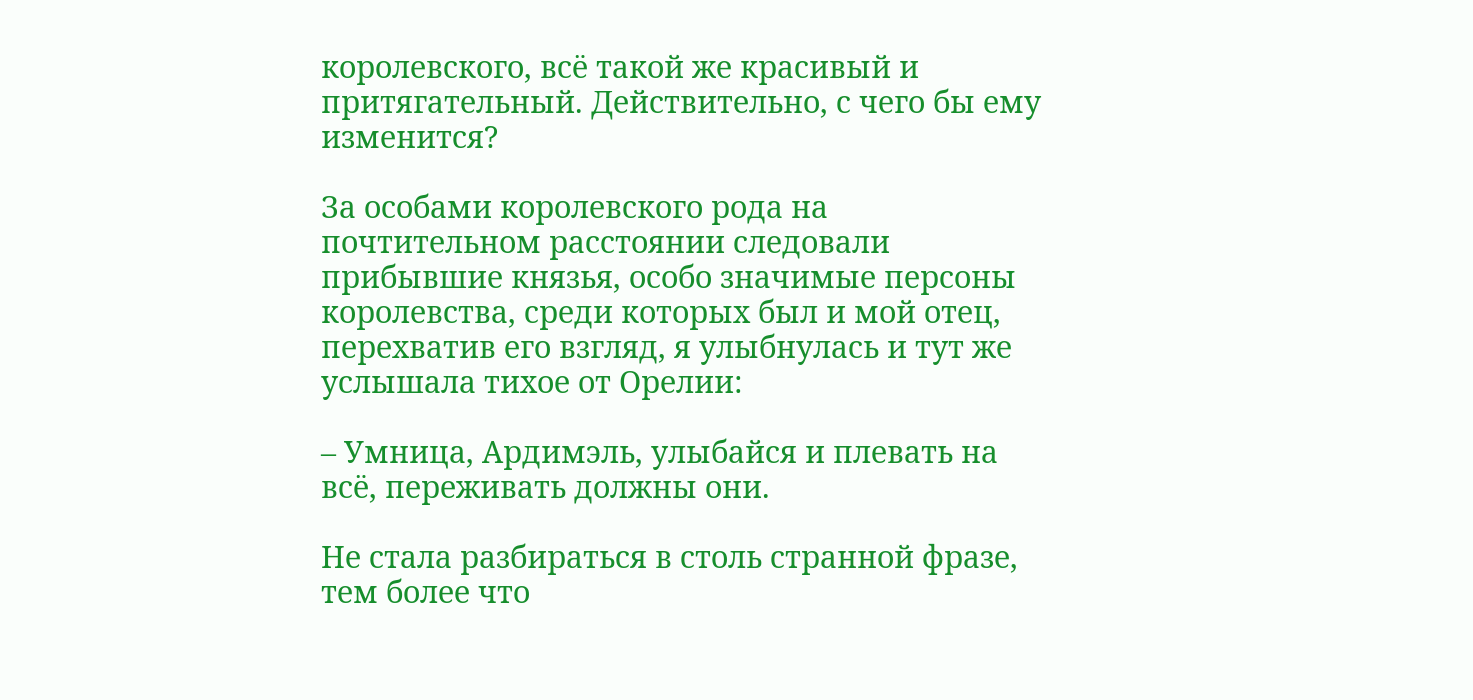королевского, всё такой же красивый и притягательный. Действительно, с чего бы ему изменится?

За особами королевского рода на почтительном расстоянии следовали прибывшие князья, особо значимые персоны королевства, среди которых был и мой отец, перехватив его взгляд, я улыбнулась и тут же услышала тихое от Орелии:

– Умница, Ардимэль, улыбайся и плевать на всё, переживать должны они.

Не стала разбираться в столь странной фразе, тем более что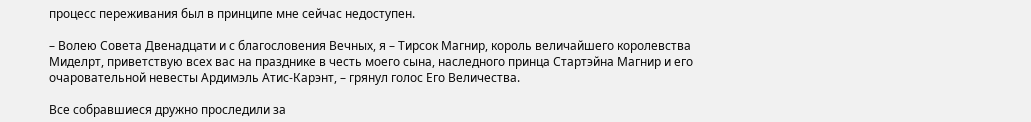процесс переживания был в принципе мне сейчас недоступен.

– Волею Совета Двенадцати и с благословения Вечных, я – Тирсок Магнир, король величайшего королевства Миделрт, приветствую всех вас на празднике в честь моего сына, наследного принца Стартэйна Магнир и его очаровательной невесты Ардимэль Атис-Карэнт, – грянул голос Его Величества.

Все собравшиеся дружно проследили за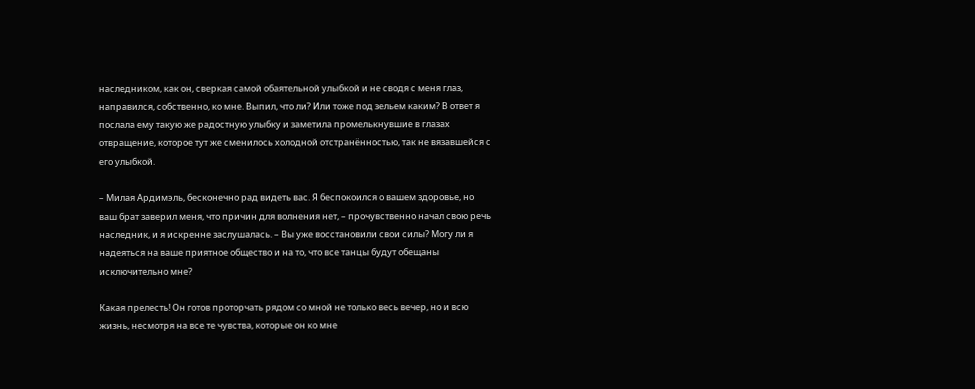наследником, как он, сверкая самой обаятельной улыбкой и не сводя с меня глаз, направился, собственно, ко мне. Выпил, что ли? Или тоже под зельем каким? В ответ я послала ему такую же радостную улыбку и заметила промелькнувшие в глазах отвращение, которое тут же сменилось холодной отстранённостью, так не вязавшейся с его улыбкой.

– Милая Ардимэль, бесконечно рад видеть вас. Я беспокоился о вашем здоровье, но ваш брат заверил меня, что причин для волнения нет, – прочувственно начал свою речь наследник, и я искренне заслушалась. – Вы уже восстановили свои силы? Могу ли я надеяться на ваше приятное общество и на то, что все танцы будут обещаны исключительно мне?

Какая прелесть! Он готов проторчать рядом со мной не только весь вечер, но и всю жизнь, несмотря на все те чувства, которые он ко мне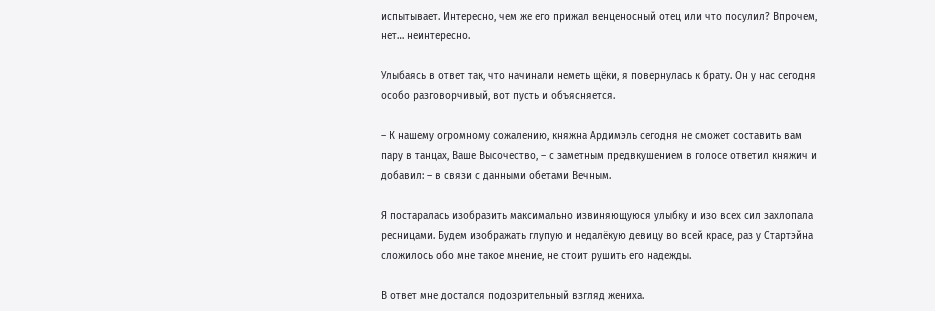испытывает. Интересно, чем же его прижал венценосный отец или что посулил? Впрочем, нет… неинтересно.

Улыбаясь в ответ так, что начинали неметь щёки, я повернулась к брату. Он у нас сегодня особо разговорчивый, вот пусть и объясняется.

– К нашему огромному сожалению, княжна Ардимэль сегодня не сможет составить вам пару в танцах, Ваше Высочество, – с заметным предвкушением в голосе ответил княжич и добавил: – в связи с данными обетами Вечным.

Я постаралась изобразить максимально извиняющуюся улыбку и изо всех сил захлопала ресницами. Будем изображать глупую и недалёкую девицу во всей красе, раз у Стартэйна сложилось обо мне такое мнение, не стоит рушить его надежды.

В ответ мне достался подозрительный взгляд жениха.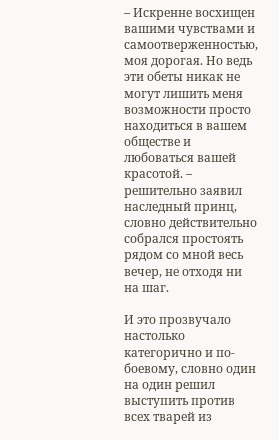– Искренне восхищен вашими чувствами и самоотверженностью, моя дорогая. Но ведь эти обеты никак не могут лишить меня возможности просто находиться в вашем обществе и любоваться вашей красотой. – решительно заявил наследный принц, словно действительно собрался простоять рядом со мной весь вечер, не отходя ни на шаг.

И это прозвучало настолько категорично и по-боевому, словно один на один решил выступить против всех тварей из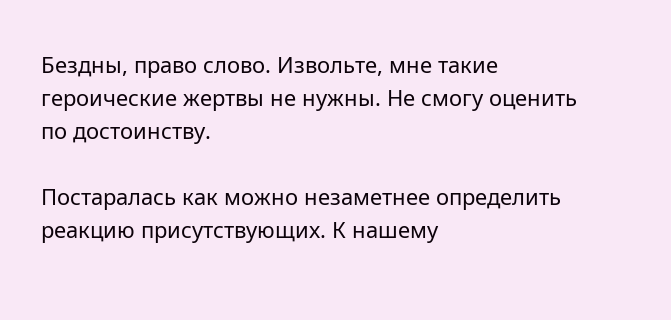Бездны, право слово. Извольте, мне такие героические жертвы не нужны. Не смогу оценить по достоинству.

Постаралась как можно незаметнее определить реакцию присутствующих. К нашему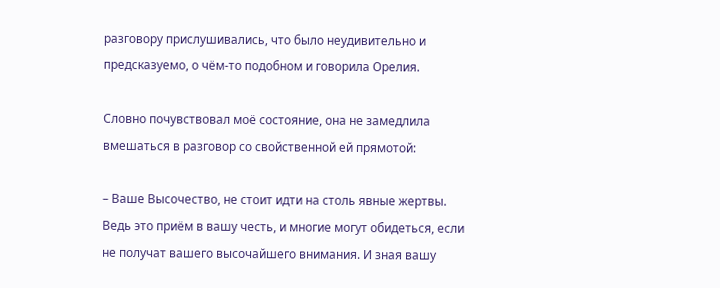разговору прислушивались, что было неудивительно и предсказуемо, о чём-то подобном и говорила Орелия.

Словно почувствовал моё состояние, она не замедлила вмешаться в разговор со свойственной ей прямотой:

– Ваше Высочество, не стоит идти на столь явные жертвы. Ведь это приём в вашу честь, и многие могут обидеться, если не получат вашего высочайшего внимания. И зная вашу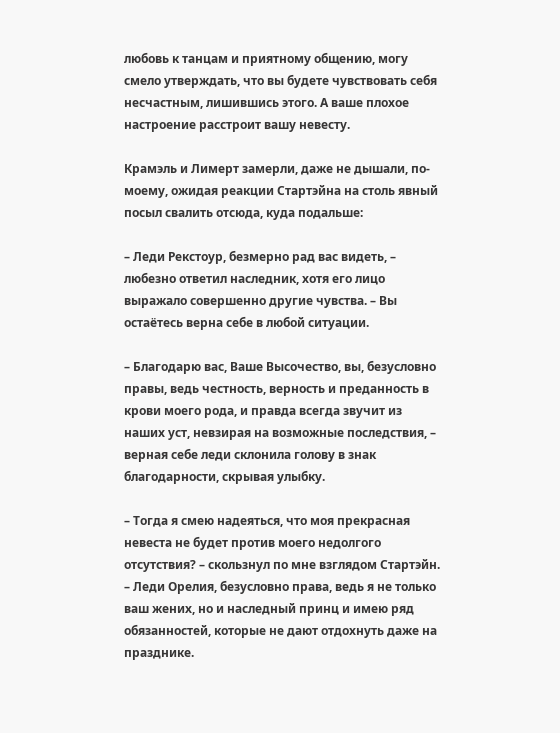любовь к танцам и приятному общению, могу смело утверждать, что вы будете чувствовать себя несчастным, лишившись этого. А ваше плохое настроение расстроит вашу невесту.

Крамэль и Лимерт замерли, даже не дышали, по-моему, ожидая реакции Стартэйна на столь явный посыл свалить отсюда, куда подальше:

– Леди Рекстоур, безмерно рад вас видеть, – любезно ответил наследник, хотя его лицо выражало совершенно другие чувства. – Вы остаётесь верна себе в любой ситуации.

– Благодарю вас, Ваше Высочество, вы, безусловно правы, ведь честность, верность и преданность в крови моего рода, и правда всегда звучит из наших уст, невзирая на возможные последствия, – верная себе леди склонила голову в знак благодарности, скрывая улыбку.

– Тогда я смею надеяться, что моя прекрасная невеста не будет против моего недолгого отсутствия? – скользнул по мне взглядом Стартэйн. – Леди Орелия, безусловно права, ведь я не только ваш жених, но и наследный принц и имею ряд обязанностей, которые не дают отдохнуть даже на празднике.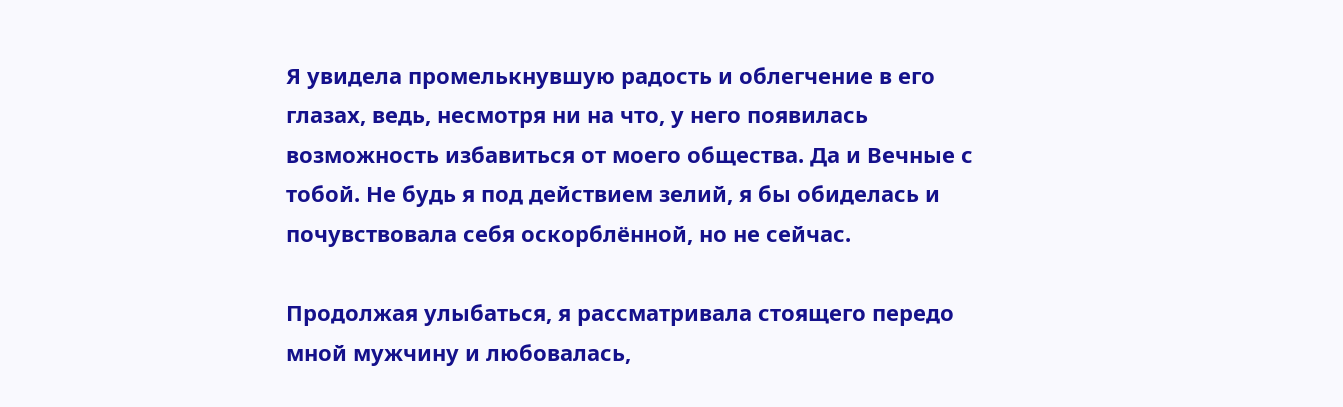Я увидела промелькнувшую радость и облегчение в его глазах, ведь, несмотря ни на что, у него появилась возможность избавиться от моего общества. Да и Вечные с тобой. Не будь я под действием зелий, я бы обиделась и почувствовала себя оскорблённой, но не сейчас.

Продолжая улыбаться, я рассматривала стоящего передо мной мужчину и любовалась,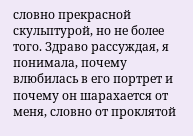словно прекрасной скульптурой, но не более того. Здраво рассуждая, я понимала, почему влюбилась в его портрет и почему он шарахается от меня, словно от проклятой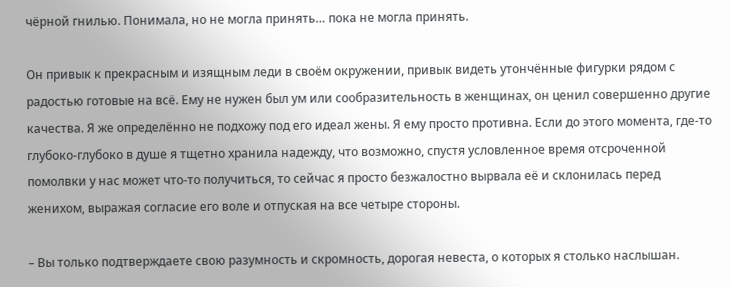чёрной гнилью. Понимала, но не могла принять… пока не могла принять.

Он привык к прекрасным и изящным леди в своём окружении, привык видеть утончённые фигурки рядом с радостью готовые на всё. Ему не нужен был ум или сообразительность в женщинах, он ценил совершенно другие качества. Я же определённо не подхожу под его идеал жены. Я ему просто противна. Если до этого момента, где-то глубоко-глубоко в душе я тщетно хранила надежду, что возможно, спустя условленное время отсроченной помолвки у нас может что-то получиться, то сейчас я просто безжалостно вырвала её и склонилась перед женихом, выражая согласие его воле и отпуская на все четыре стороны.

– Вы только подтверждаете свою разумность и скромность, дорогая невеста, о которых я столько наслышан.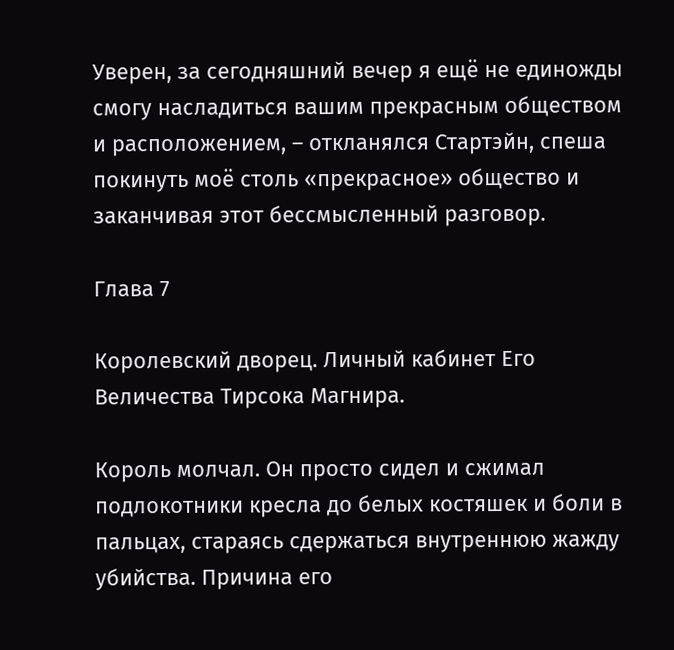Уверен, за сегодняшний вечер я ещё не единожды смогу насладиться вашим прекрасным обществом и расположением, – откланялся Стартэйн, спеша покинуть моё столь «прекрасное» общество и заканчивая этот бессмысленный разговор.

Глава 7

Королевский дворец. Личный кабинет Его Величества Тирсока Магнира.

Король молчал. Он просто сидел и сжимал подлокотники кресла до белых костяшек и боли в пальцах, стараясь сдержаться внутреннюю жажду убийства. Причина его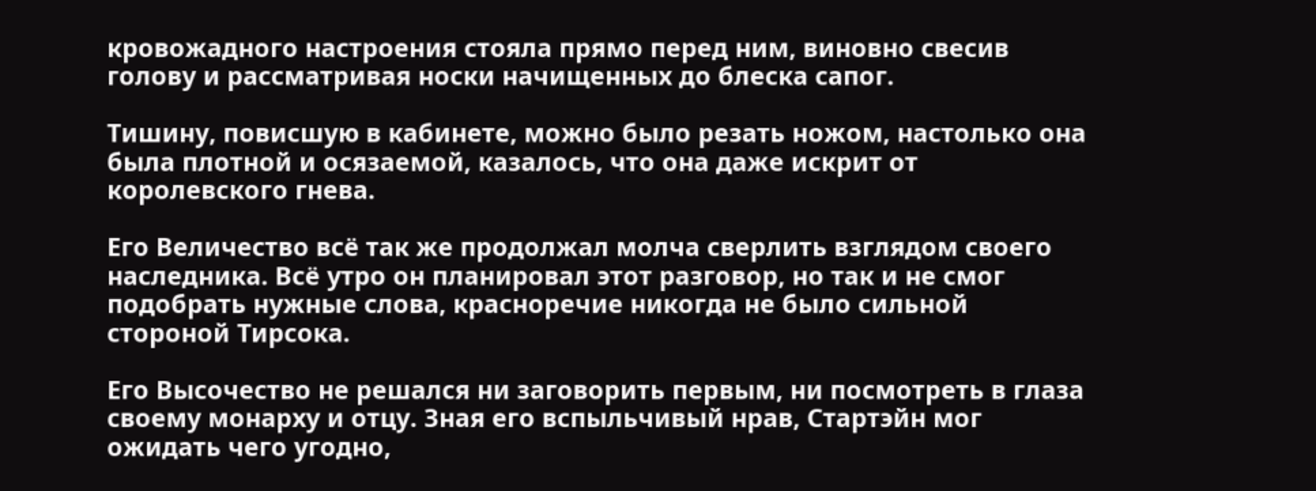кровожадного настроения стояла прямо перед ним, виновно свесив голову и рассматривая носки начищенных до блеска сапог.

Тишину, повисшую в кабинете, можно было резать ножом, настолько она была плотной и осязаемой, казалось, что она даже искрит от королевского гнева.

Его Величество всё так же продолжал молча сверлить взглядом своего наследника. Всё утро он планировал этот разговор, но так и не смог подобрать нужные слова, красноречие никогда не было сильной стороной Тирсока.

Его Высочество не решался ни заговорить первым, ни посмотреть в глаза своему монарху и отцу. Зная его вспыльчивый нрав, Стартэйн мог ожидать чего угодно,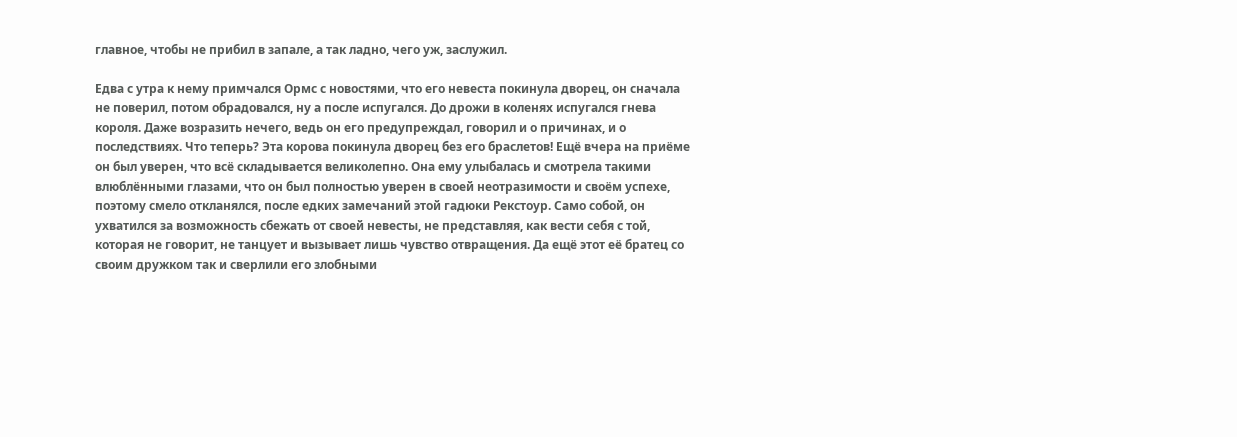главное, чтобы не прибил в запале, а так ладно, чего уж, заслужил.

Едва с утра к нему примчался Ормс с новостями, что его невеста покинула дворец, он сначала не поверил, потом обрадовался, ну а после испугался. До дрожи в коленях испугался гнева короля. Даже возразить нечего, ведь он его предупреждал, говорил и о причинах, и о последствиях. Что теперь? Эта корова покинула дворец без его браслетов! Ещё вчера на приёме он был уверен, что всё складывается великолепно. Она ему улыбалась и смотрела такими влюблёнными глазами, что он был полностью уверен в своей неотразимости и своём успехе, поэтому смело откланялся, после едких замечаний этой гадюки Рекстоур. Само собой, он ухватился за возможность сбежать от своей невесты, не представляя, как вести себя с той, которая не говорит, не танцует и вызывает лишь чувство отвращения. Да ещё этот её братец со своим дружком так и сверлили его злобными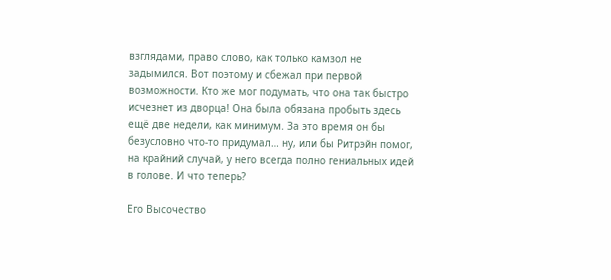взглядами, право слово, как только камзол не задымился. Вот поэтому и сбежал при первой возможности. Кто же мог подумать, что она так быстро исчезнет из дворца! Она была обязана пробыть здесь ещё две недели, как минимум. За это время он бы безусловно что-то придумал… ну, или бы Ритрэйн помог, на крайний случай, у него всегда полно гениальных идей в голове. И что теперь?

Его Высочество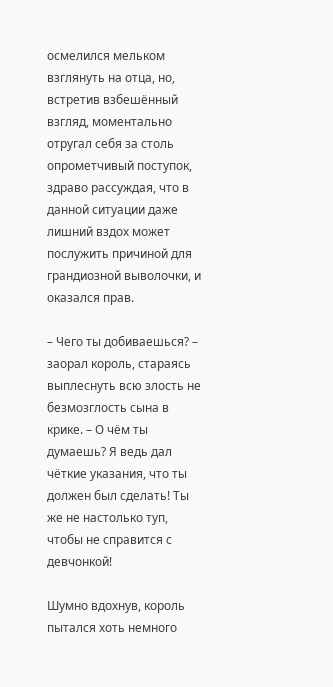осмелился мельком взглянуть на отца, но, встретив взбешённый взгляд, моментально отругал себя за столь опрометчивый поступок, здраво рассуждая, что в данной ситуации даже лишний вздох может послужить причиной для грандиозной выволочки, и оказался прав.

– Чего ты добиваешься? – заорал король, стараясь выплеснуть всю злость не безмозглость сына в крике. – О чём ты думаешь? Я ведь дал чёткие указания, что ты должен был сделать! Ты же не настолько туп, чтобы не справится с девчонкой!

Шумно вдохнув, король пытался хоть немного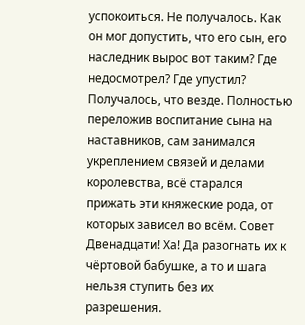успокоиться. Не получалось. Как он мог допустить, что его сын, его наследник вырос вот таким? Где недосмотрел? Где упустил? Получалось, что везде. Полностью переложив воспитание сына на наставников, сам занимался укреплением связей и делами королевства, всё старался прижать эти княжеские рода, от которых зависел во всём. Совет Двенадцати! Ха! Да разогнать их к чёртовой бабушке, а то и шага нельзя ступить без их разрешения.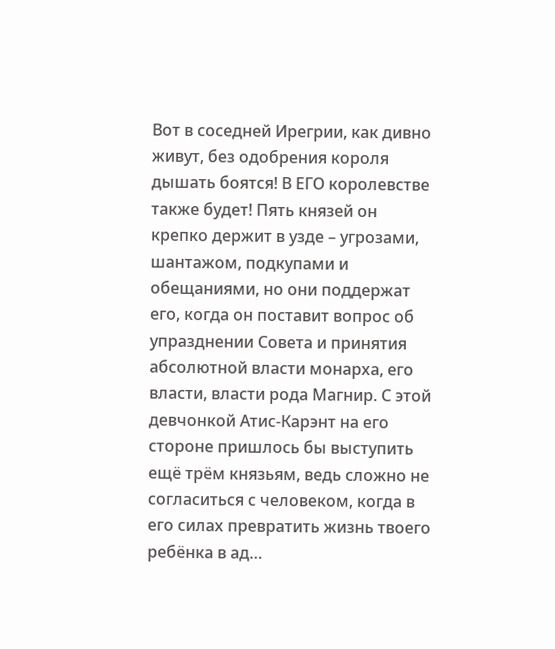Вот в соседней Ирегрии, как дивно живут, без одобрения короля дышать боятся! В ЕГО королевстве также будет! Пять князей он крепко держит в узде – угрозами, шантажом, подкупами и обещаниями, но они поддержат его, когда он поставит вопрос об упразднении Совета и принятия абсолютной власти монарха, его власти, власти рода Магнир. С этой девчонкой Атис-Карэнт на его стороне пришлось бы выступить ещё трём князьям, ведь сложно не согласиться с человеком, когда в его силах превратить жизнь твоего ребёнка в ад…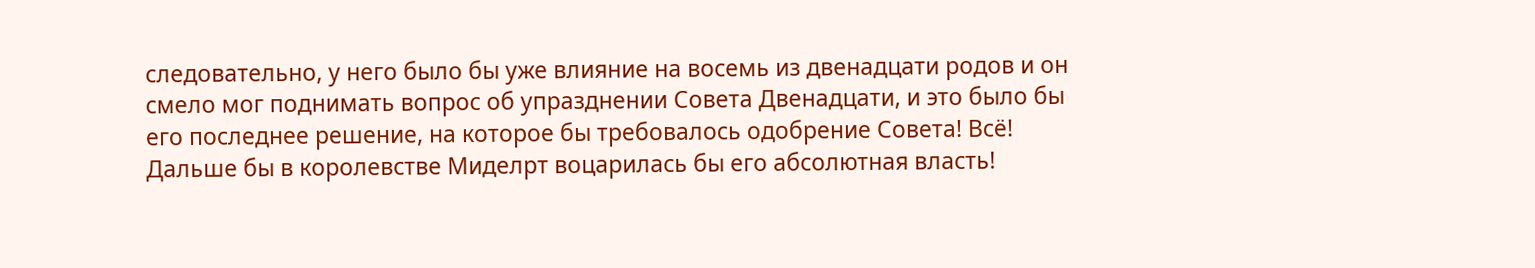следовательно, у него было бы уже влияние на восемь из двенадцати родов и он смело мог поднимать вопрос об упразднении Совета Двенадцати, и это было бы его последнее решение, на которое бы требовалось одобрение Совета! Всё! Дальше бы в королевстве Миделрт воцарилась бы его абсолютная власть!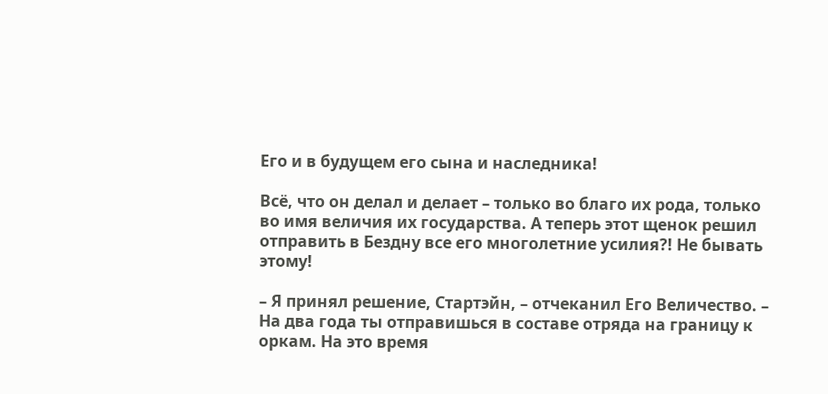Его и в будущем его сына и наследника!

Всё, что он делал и делает – только во благо их рода, только во имя величия их государства. А теперь этот щенок решил отправить в Бездну все его многолетние усилия?! Не бывать этому!

– Я принял решение, Стартэйн, – отчеканил Его Величество. – На два года ты отправишься в составе отряда на границу к оркам. На это время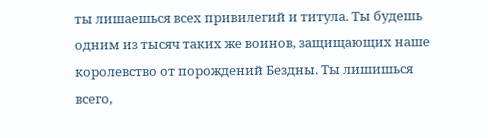ты лишаешься всех привилегий и титула. Ты будешь одним из тысяч таких же воинов, защищающих наше королевство от порождений Бездны. Ты лишишься всего,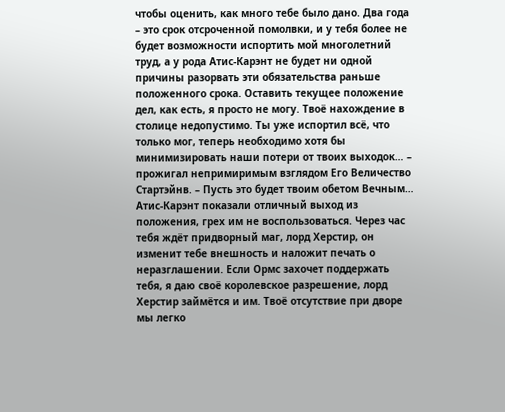чтобы оценить, как много тебе было дано. Два года – это срок отсроченной помолвки, и у тебя более не будет возможности испортить мой многолетний труд, а у рода Атис-Карэнт не будет ни одной причины разорвать эти обязательства раньше положенного срока. Оставить текущее положение дел, как есть, я просто не могу. Твоё нахождение в столице недопустимо. Ты уже испортил всё, что только мог, теперь необходимо хотя бы минимизировать наши потери от твоих выходок… – прожигал непримиримым взглядом Его Величество Стартэйнв. – Пусть это будет твоим обетом Вечным… Атис-Карэнт показали отличный выход из положения, грех им не воспользоваться. Через час тебя ждёт придворный маг, лорд Херстир, он изменит тебе внешность и наложит печать о неразглашении. Если Ормс захочет поддержать тебя, я даю своё королевское разрешение, лорд Херстир займётся и им. Твоё отсутствие при дворе мы легко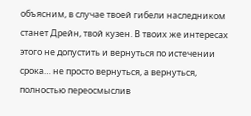объясним, в случае твоей гибели наследником станет Дрейн, твой кузен. В твоих же интересах этого не допустить и вернуться по истечении срока… не просто вернуться, а вернуться, полностью переосмыслив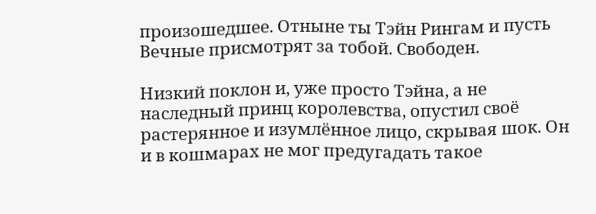произошедшее. Отныне ты Тэйн Рингам и пусть Вечные присмотрят за тобой. Свободен.

Низкий поклон и, уже просто Тэйна, а не наследный принц королевства, опустил своё растерянное и изумлённое лицо, скрывая шок. Он и в кошмарах не мог предугадать такое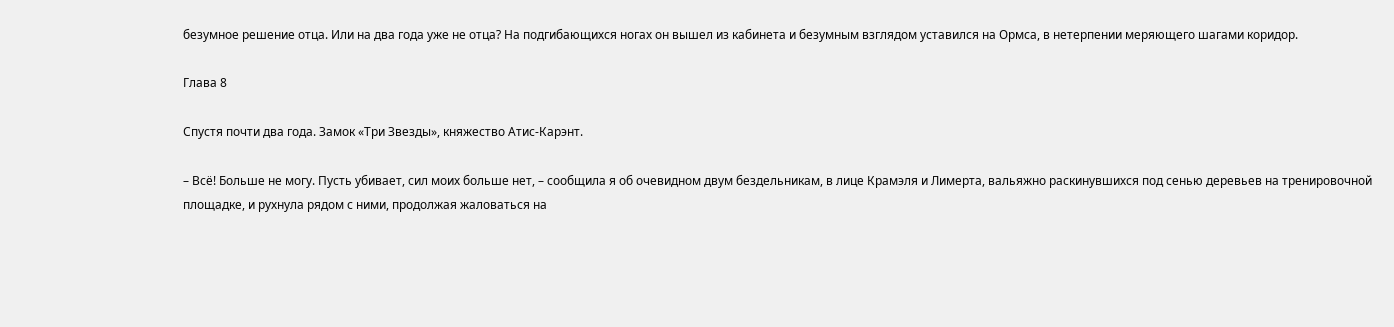безумное решение отца. Или на два года уже не отца? На подгибающихся ногах он вышел из кабинета и безумным взглядом уставился на Ормса, в нетерпении меряющего шагами коридор.

Глава 8

Спустя почти два года. Замок «Три Звезды», княжество Атис-Карэнт.

– Всё! Больше не могу. Пусть убивает, сил моих больше нет, – сообщила я об очевидном двум бездельникам, в лице Крамэля и Лимерта, вальяжно раскинувшихся под сенью деревьев на тренировочной площадке, и рухнула рядом с ними, продолжая жаловаться на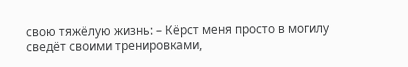свою тяжёлую жизнь: – Кёрст меня просто в могилу сведёт своими тренировками,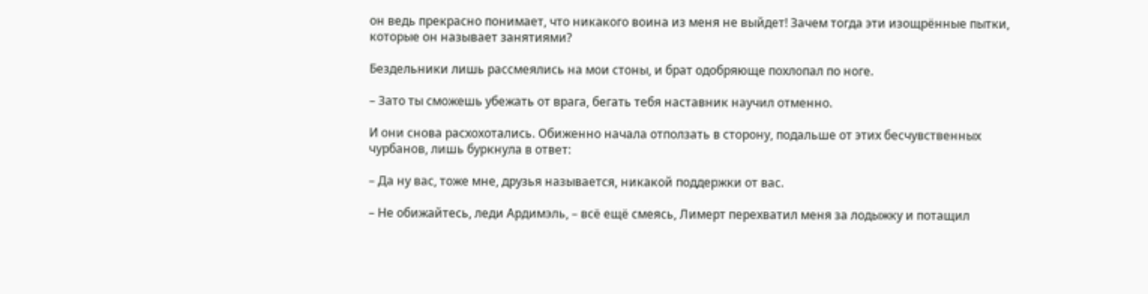он ведь прекрасно понимает, что никакого воина из меня не выйдет! Зачем тогда эти изощрённые пытки, которые он называет занятиями?

Бездельники лишь рассмеялись на мои стоны, и брат одобряюще похлопал по ноге.

– Зато ты сможешь убежать от врага, бегать тебя наставник научил отменно.

И они снова расхохотались. Обиженно начала отползать в сторону, подальше от этих бесчувственных чурбанов, лишь буркнула в ответ:

– Да ну вас, тоже мне, друзья называется, никакой поддержки от вас.

– Не обижайтесь, леди Ардимэль, – всё ещё смеясь, Лимерт перехватил меня за лодыжку и потащил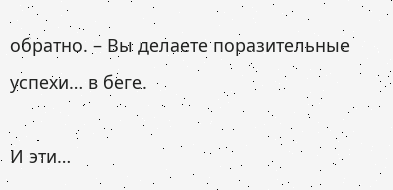обратно. – Вы делаете поразительные успехи… в беге.

И эти…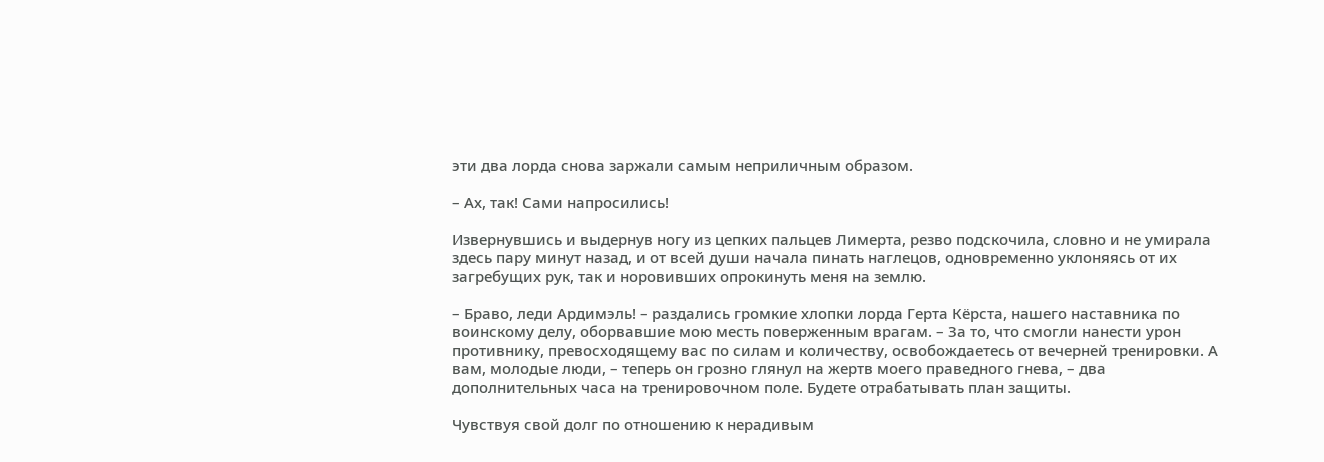эти два лорда снова заржали самым неприличным образом.

– Ах, так! Сами напросились!

Извернувшись и выдернув ногу из цепких пальцев Лимерта, резво подскочила, словно и не умирала здесь пару минут назад, и от всей души начала пинать наглецов, одновременно уклоняясь от их загребущих рук, так и норовивших опрокинуть меня на землю.

– Браво, леди Ардимэль! – раздались громкие хлопки лорда Герта Кёрста, нашего наставника по воинскому делу, оборвавшие мою месть поверженным врагам. – За то, что смогли нанести урон противнику, превосходящему вас по силам и количеству, освобождаетесь от вечерней тренировки. А вам, молодые люди, – теперь он грозно глянул на жертв моего праведного гнева, – два дополнительных часа на тренировочном поле. Будете отрабатывать план защиты.

Чувствуя свой долг по отношению к нерадивым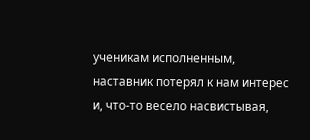ученикам исполненным, наставник потерял к нам интерес и, что-то весело насвистывая,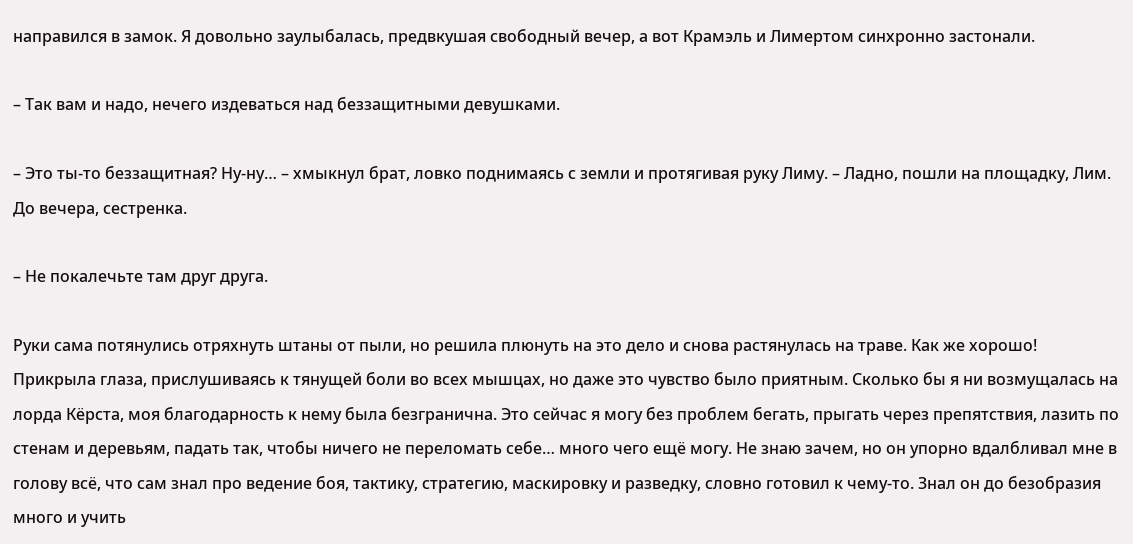направился в замок. Я довольно заулыбалась, предвкушая свободный вечер, а вот Крамэль и Лимертом синхронно застонали.

– Так вам и надо, нечего издеваться над беззащитными девушками.

– Это ты-то беззащитная? Ну-ну… – хмыкнул брат, ловко поднимаясь с земли и протягивая руку Лиму. – Ладно, пошли на площадку, Лим. До вечера, сестренка.

– Не покалечьте там друг друга.

Руки сама потянулись отряхнуть штаны от пыли, но решила плюнуть на это дело и снова растянулась на траве. Как же хорошо! Прикрыла глаза, прислушиваясь к тянущей боли во всех мышцах, но даже это чувство было приятным. Сколько бы я ни возмущалась на лорда Кёрста, моя благодарность к нему была безгранична. Это сейчас я могу без проблем бегать, прыгать через препятствия, лазить по стенам и деревьям, падать так, чтобы ничего не переломать себе… много чего ещё могу. Не знаю зачем, но он упорно вдалбливал мне в голову всё, что сам знал про ведение боя, тактику, стратегию, маскировку и разведку, словно готовил к чему-то. Знал он до безобразия много и учить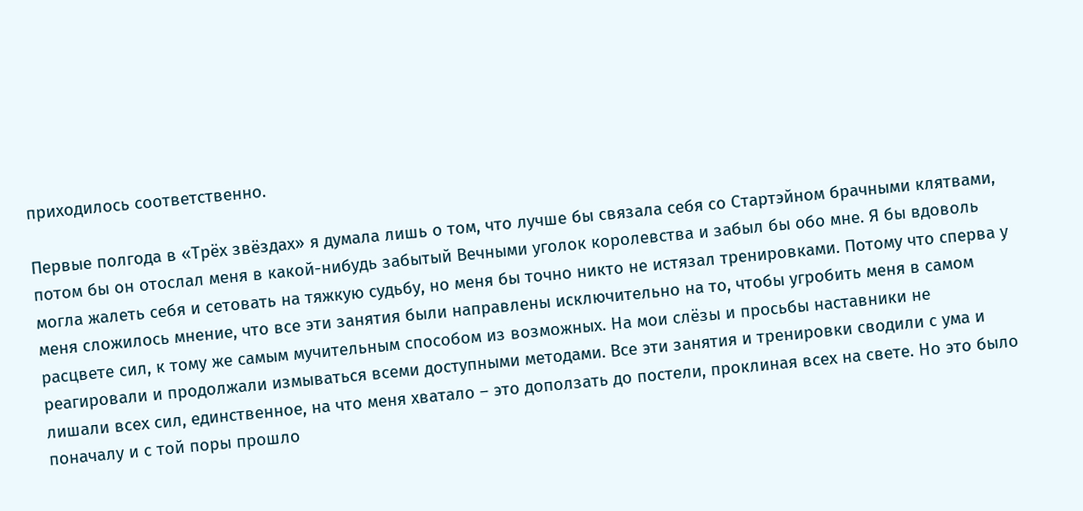приходилось соответственно.

Первые полгода в «Трёх звёздах» я думала лишь о том, что лучше бы связала себя со Стартэйном брачными клятвами, потом бы он отослал меня в какой-нибудь забытый Вечными уголок королевства и забыл бы обо мне. Я бы вдоволь могла жалеть себя и сетовать на тяжкую судьбу, но меня бы точно никто не истязал тренировками. Потому что сперва у меня сложилось мнение, что все эти занятия были направлены исключительно на то, чтобы угробить меня в самом расцвете сил, к тому же самым мучительным способом из возможных. На мои слёзы и просьбы наставники не реагировали и продолжали измываться всеми доступными методами. Все эти занятия и тренировки сводили с ума и лишали всех сил, единственное, на что меня хватало – это доползать до постели, проклиная всех на свете. Но это было поначалу и с той поры прошло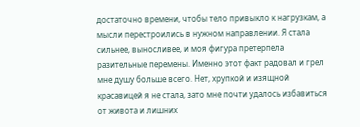достаточно времени, чтобы тело привыкло к нагрузкам, а мысли перестроились в нужном направлении. Я стала сильнее, выносливее, и моя фигура претерпела разительные перемены. Именно этот факт радовал и грел мне душу больше всего. Нет, хрупкой и изящной красавицей я не стала, зато мне почти удалось избавиться от живота и лишних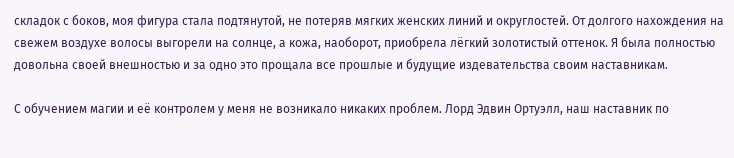складок с боков, моя фигура стала подтянутой, не потеряв мягких женских линий и округлостей. От долгого нахождения на свежем воздухе волосы выгорели на солнце, а кожа, наоборот, приобрела лёгкий золотистый оттенок. Я была полностью довольна своей внешностью и за одно это прощала все прошлые и будущие издевательства своим наставникам.

С обучением магии и её контролем у меня не возникало никаких проблем. Лорд Эдвин Ортуэлл, наш наставник по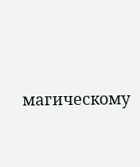магическому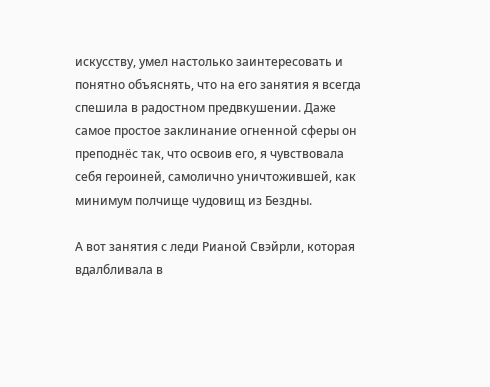искусству, умел настолько заинтересовать и понятно объяснять, что на его занятия я всегда спешила в радостном предвкушении. Даже самое простое заклинание огненной сферы он преподнёс так, что освоив его, я чувствовала себя героиней, самолично уничтожившей, как минимум полчище чудовищ из Бездны.

А вот занятия с леди Рианой Свэйрли, которая вдалбливала в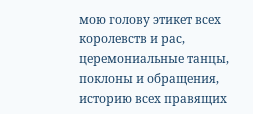мою голову этикет всех королевств и рас, церемониальные танцы, поклоны и обращения, историю всех правящих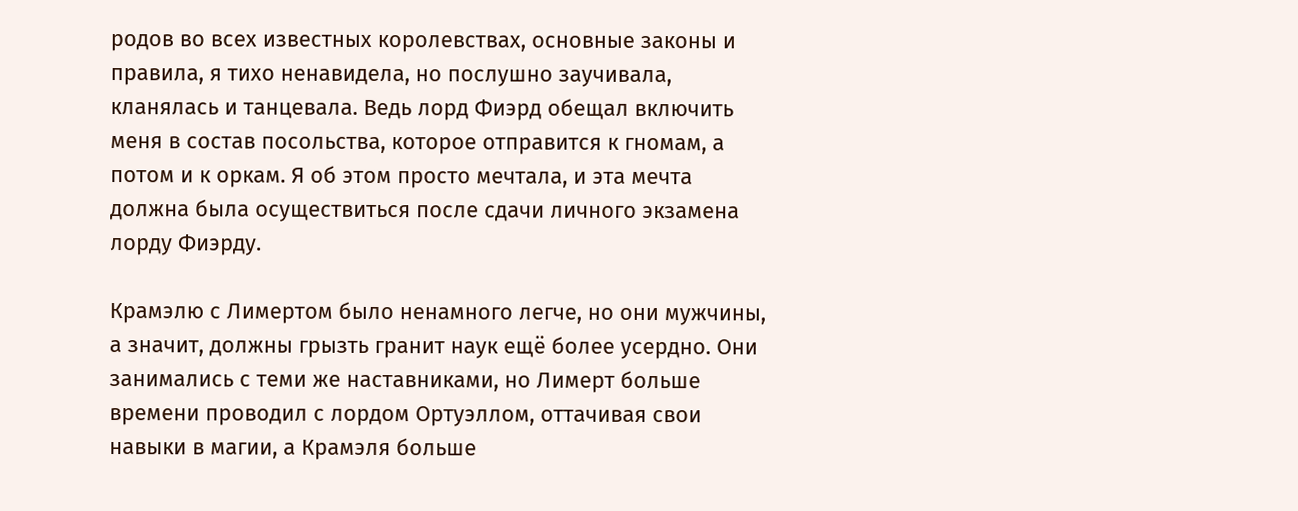родов во всех известных королевствах, основные законы и правила, я тихо ненавидела, но послушно заучивала, кланялась и танцевала. Ведь лорд Фиэрд обещал включить меня в состав посольства, которое отправится к гномам, а потом и к оркам. Я об этом просто мечтала, и эта мечта должна была осуществиться после сдачи личного экзамена лорду Фиэрду.

Крамэлю с Лимертом было ненамного легче, но они мужчины, а значит, должны грызть гранит наук ещё более усердно. Они занимались с теми же наставниками, но Лимерт больше времени проводил с лордом Ортуэллом, оттачивая свои навыки в магии, а Крамэля больше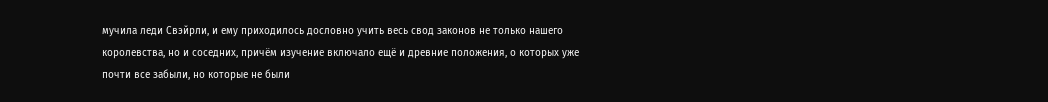мучила леди Свэйрли, и ему приходилось дословно учить весь свод законов не только нашего королевства, но и соседних, причём изучение включало ещё и древние положения, о которых уже почти все забыли, но которые не были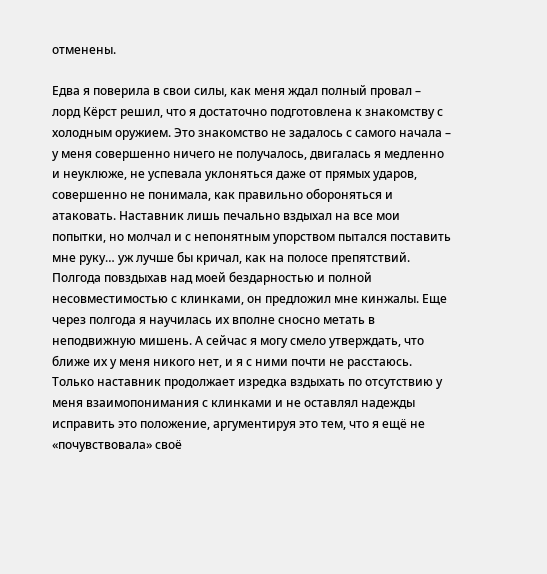отменены.

Едва я поверила в свои силы, как меня ждал полный провал – лорд Кёрст решил, что я достаточно подготовлена к знакомству с холодным оружием. Это знакомство не задалось с самого начала – у меня совершенно ничего не получалось, двигалась я медленно и неуклюже, не успевала уклоняться даже от прямых ударов, совершенно не понимала, как правильно обороняться и атаковать. Наставник лишь печально вздыхал на все мои попытки, но молчал и с непонятным упорством пытался поставить мне руку… уж лучше бы кричал, как на полосе препятствий. Полгода повздыхав над моей бездарностью и полной несовместимостью с клинками, он предложил мне кинжалы. Еще через полгода я научилась их вполне сносно метать в неподвижную мишень. А сейчас я могу смело утверждать, что ближе их у меня никого нет, и я с ними почти не расстаюсь. Только наставник продолжает изредка вздыхать по отсутствию у меня взаимопонимания с клинками и не оставлял надежды исправить это положение, аргументируя это тем, что я ещё не «почувствовала» своё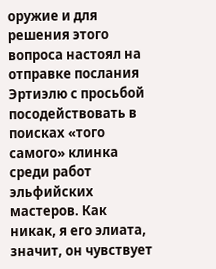оружие и для решения этого вопроса настоял на отправке послания Эртиэлю с просьбой посодействовать в поисках «того самого» клинка среди работ эльфийских мастеров. Как никак, я его элиата, значит, он чувствует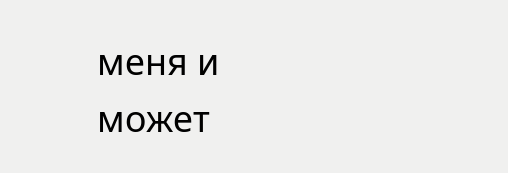меня и может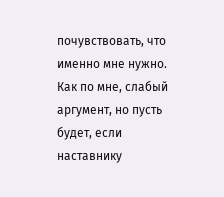почувствовать, что именно мне нужно. Как по мне, слабый аргумент, но пусть будет, если наставнику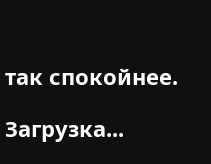так спокойнее.

Загрузка...